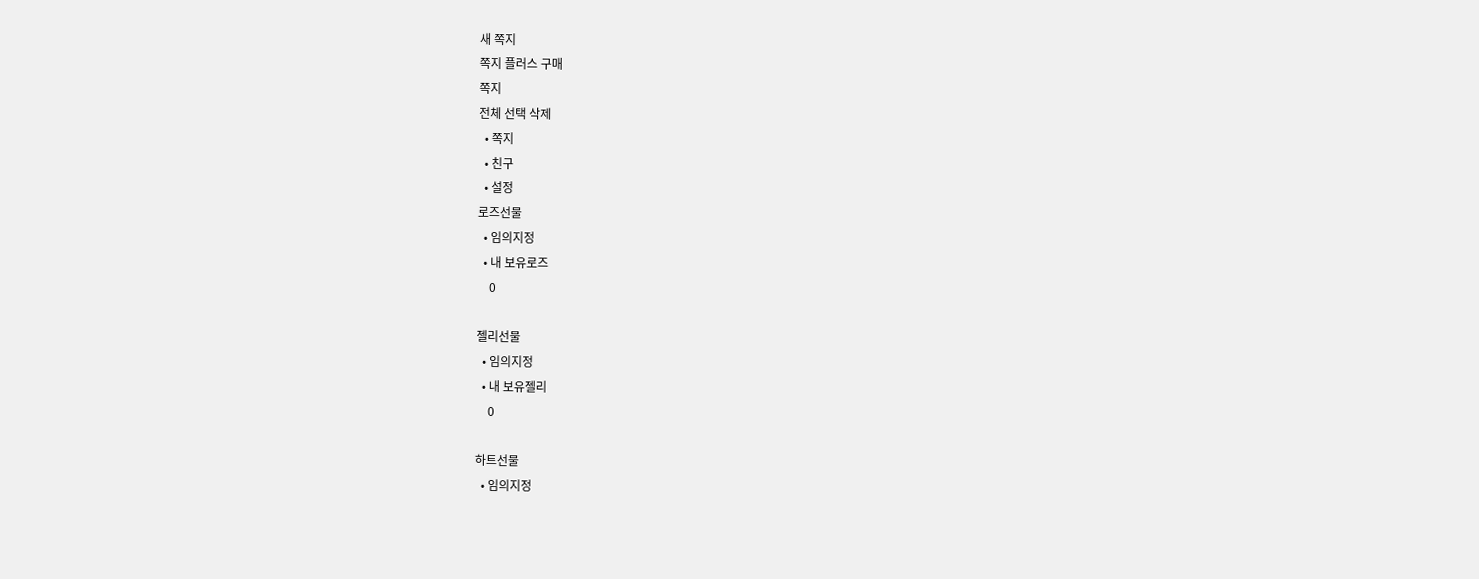새 쪽지
쪽지 플러스 구매
쪽지
전체 선택 삭제
  • 쪽지
  • 친구
  • 설정
로즈선물
  • 임의지정
  • 내 보유로즈
    0

젤리선물
  • 임의지정
  • 내 보유젤리
    0

하트선물
  • 임의지정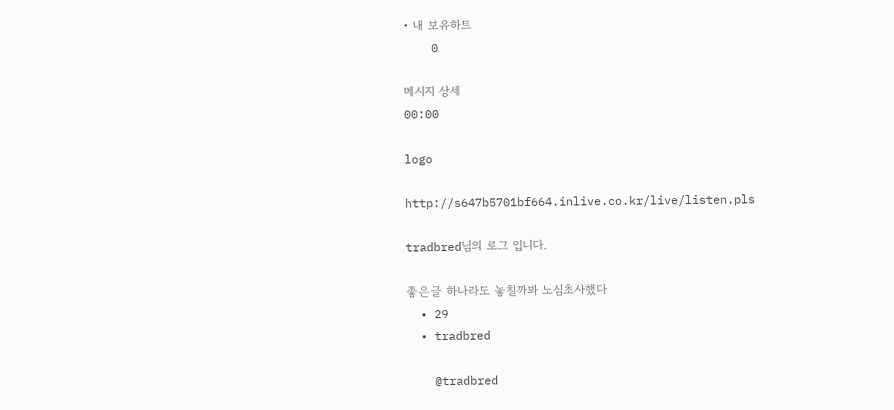• 내 보유하트
    0

메시지 상세
00:00

logo

http://s647b5701bf664.inlive.co.kr/live/listen.pls

tradbred님의 로그 입니다.

좋은글 하나라도 놓칠까봐 노심초사했다
  • 29
  • tradbred

    @tradbred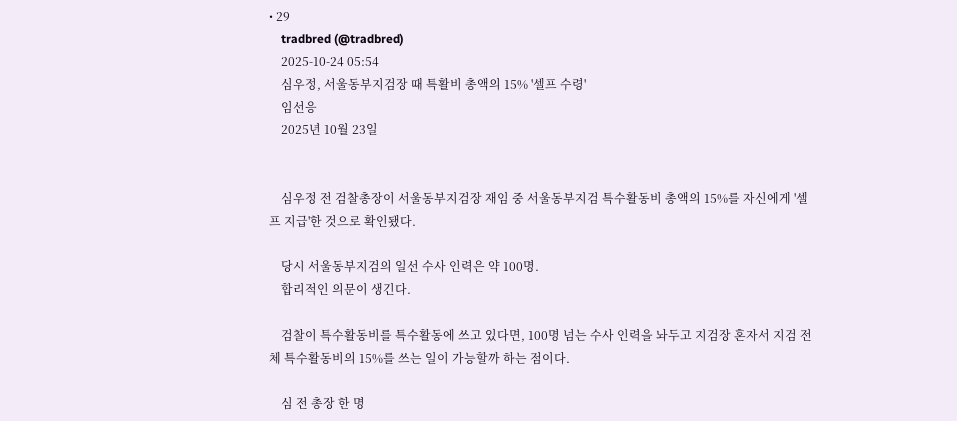• 29
    tradbred (@tradbred)
    2025-10-24 05:54
    심우정, 서울동부지검장 때 특활비 총액의 15% '셀프 수령'
    임선응
    2025년 10월 23일


    심우정 전 검찰총장이 서울동부지검장 재임 중 서울동부지검 특수활동비 총액의 15%를 자신에게 '셀프 지급'한 것으로 확인됐다.

    당시 서울동부지검의 일선 수사 인력은 약 100명.
    합리적인 의문이 생긴다.

    검찰이 특수활동비를 특수활동에 쓰고 있다면, 100명 넘는 수사 인력을 놔두고 지검장 혼자서 지검 전체 특수활동비의 15%를 쓰는 일이 가능할까 하는 점이다.

    심 전 총장 한 명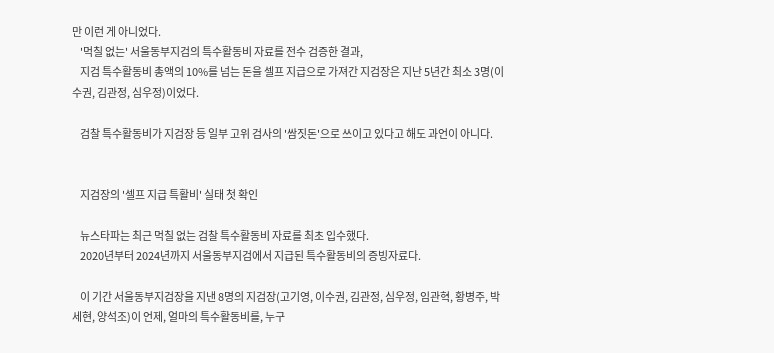만 이런 게 아니었다.
    '먹칠 없는' 서울동부지검의 특수활동비 자료를 전수 검증한 결과,
    지검 특수활동비 총액의 10%를 넘는 돈을 셀프 지급으로 가져간 지검장은 지난 5년간 최소 3명(이수권, 김관정, 심우정)이었다.

    검찰 특수활동비가 지검장 등 일부 고위 검사의 '쌈짓돈'으로 쓰이고 있다고 해도 과언이 아니다.


    지검장의 '셀프 지급 특활비' 실태 첫 확인

    뉴스타파는 최근 먹칠 없는 검찰 특수활동비 자료를 최초 입수했다.
    2020년부터 2024년까지 서울동부지검에서 지급된 특수활동비의 증빙자료다.

    이 기간 서울동부지검장을 지낸 8명의 지검장(고기영, 이수권, 김관정, 심우정, 임관혁, 황병주, 박세현, 양석조)이 언제, 얼마의 특수활동비를, 누구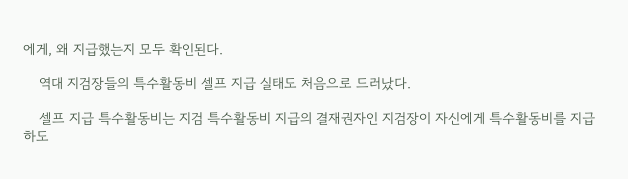에게, 왜 지급했는지 모두 확인된다.

    역대 지검장들의 특수활동비 셀프 지급 실태도 처음으로 드러났다.

    셀프 지급 특수활동비는 지검 특수활동비 지급의 결재권자인 지검장이 자신에게 특수활동비를 지급하도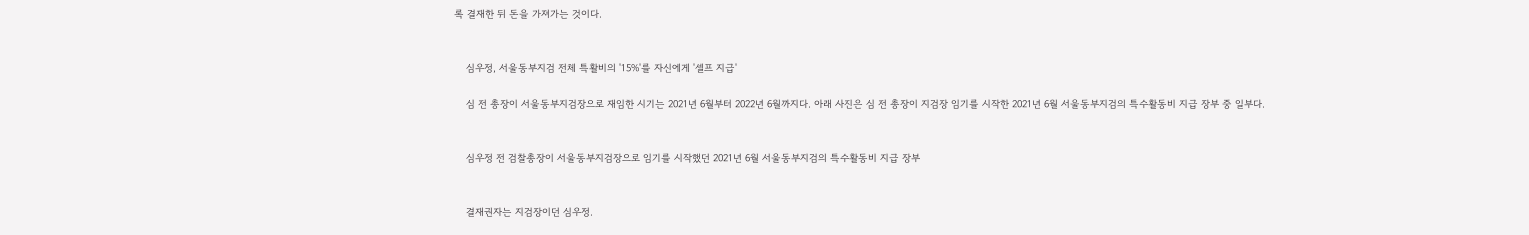록 결재한 뒤 돈을 가져가는 것이다.


    심우정, 서울동부지검 전체 특활비의 '15%'를 자신에게 '셀프 지급'

    심 전 총장이 서울동부지검장으로 재임한 시기는 2021년 6월부터 2022년 6월까지다. 아래 사진은 심 전 총장이 지검장 임기를 시작한 2021년 6월 서울동부지검의 특수활동비 지급 장부 중 일부다.


    심우정 전 검찰총장이 서울동부지검장으로 임기를 시작했던 2021년 6월 서울동부지검의 특수활동비 지급 장부


    결재권자는 지검장이던 심우정.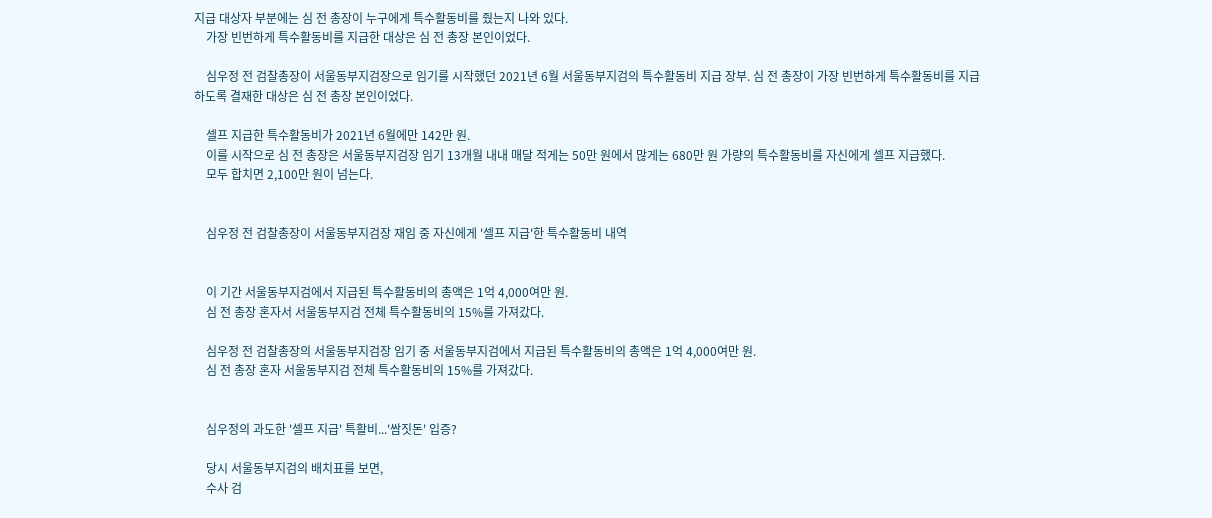지급 대상자 부분에는 심 전 총장이 누구에게 특수활동비를 줬는지 나와 있다.
    가장 빈번하게 특수활동비를 지급한 대상은 심 전 총장 본인이었다.

    심우정 전 검찰총장이 서울동부지검장으로 임기를 시작했던 2021년 6월 서울동부지검의 특수활동비 지급 장부. 심 전 총장이 가장 빈번하게 특수활동비를 지급하도록 결재한 대상은 심 전 총장 본인이었다.

    셀프 지급한 특수활동비가 2021년 6월에만 142만 원.
    이를 시작으로 심 전 총장은 서울동부지검장 임기 13개월 내내 매달 적게는 50만 원에서 많게는 680만 원 가량의 특수활동비를 자신에게 셀프 지급했다.
    모두 합치면 2,100만 원이 넘는다.


    심우정 전 검찰총장이 서울동부지검장 재임 중 자신에게 '셀프 지급'한 특수활동비 내역


    이 기간 서울동부지검에서 지급된 특수활동비의 총액은 1억 4,000여만 원.
    심 전 총장 혼자서 서울동부지검 전체 특수활동비의 15%를 가져갔다.

    심우정 전 검찰총장의 서울동부지검장 임기 중 서울동부지검에서 지급된 특수활동비의 총액은 1억 4,000여만 원.
    심 전 총장 혼자 서울동부지검 전체 특수활동비의 15%를 가져갔다.


    심우정의 과도한 '셀프 지급' 특활비...'쌈짓돈' 입증?

    당시 서울동부지검의 배치표를 보면,
    수사 검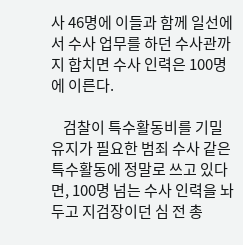사 46명에 이들과 함께 일선에서 수사 업무를 하던 수사관까지 합치면 수사 인력은 100명에 이른다.

    검찰이 특수활동비를 기밀 유지가 필요한 범죄 수사 같은 특수활동에 정말로 쓰고 있다면, 100명 넘는 수사 인력을 놔두고 지검장이던 심 전 총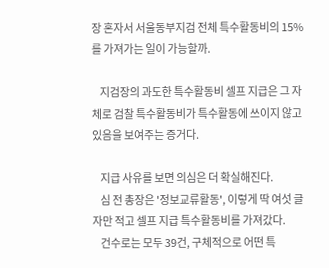장 혼자서 서울동부지검 전체 특수활동비의 15%를 가져가는 일이 가능할까.

    지검장의 과도한 특수활동비 셀프 지급은 그 자체로 검찰 특수활동비가 특수활동에 쓰이지 않고 있음을 보여주는 증거다.

    지급 사유를 보면 의심은 더 확실해진다.
    심 전 총장은 '정보교류활동', 이렇게 딱 여섯 글자만 적고 셀프 지급 특수활동비를 가져갔다.
    건수로는 모두 39건, 구체적으로 어떤 특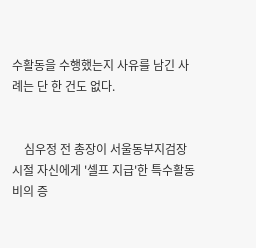수활동을 수행했는지 사유를 남긴 사례는 단 한 건도 없다.


    심우정 전 총장이 서울동부지검장 시절 자신에게 '셀프 지급'한 특수활동비의 증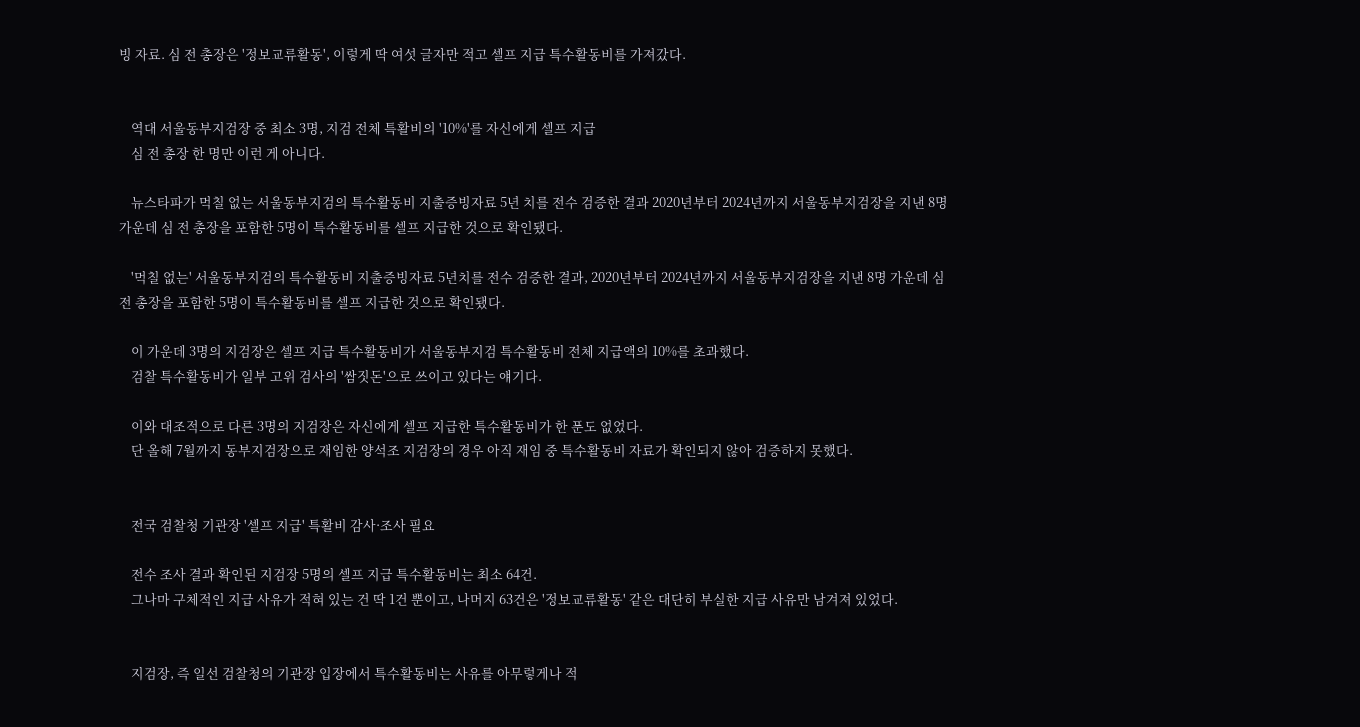빙 자료. 심 전 총장은 '정보교류활동', 이렇게 딱 여섯 글자만 적고 셀프 지급 특수활동비를 가져갔다.


    역대 서울동부지검장 중 최소 3명, 지검 전체 특활비의 '10%'를 자신에게 셀프 지급
    심 전 총장 한 명만 이런 게 아니다.

    뉴스타파가 먹칠 없는 서울동부지검의 특수활동비 지출증빙자료 5년 치를 전수 검증한 결과 2020년부터 2024년까지 서울동부지검장을 지낸 8명 가운데 심 전 총장을 포함한 5명이 특수활동비를 셀프 지급한 것으로 확인됐다.

    '먹칠 없는' 서울동부지검의 특수활동비 지출증빙자료 5년치를 전수 검증한 결과, 2020년부터 2024년까지 서울동부지검장을 지낸 8명 가운데 심 전 총장을 포함한 5명이 특수활동비를 셀프 지급한 것으로 확인됐다.

    이 가운데 3명의 지검장은 셀프 지급 특수활동비가 서울동부지검 특수활동비 전체 지급액의 10%를 초과했다.
    검찰 특수활동비가 일부 고위 검사의 '쌈짓돈'으로 쓰이고 있다는 얘기다.

    이와 대조적으로 다른 3명의 지검장은 자신에게 셀프 지급한 특수활동비가 한 푼도 없었다.
    단 올해 7월까지 동부지검장으로 재임한 양석조 지검장의 경우 아직 재임 중 특수활동비 자료가 확인되지 않아 검증하지 못했다.


    전국 검찰청 기관장 '셀프 지급' 특활비 감사·조사 필요

    전수 조사 결과 확인된 지검장 5명의 셀프 지급 특수활동비는 최소 64건.
    그나마 구체적인 지급 사유가 적혀 있는 건 딱 1건 뿐이고, 나머지 63건은 '정보교류활동' 같은 대단히 부실한 지급 사유만 남겨져 있었다.


    지검장, 즉 일선 검찰청의 기관장 입장에서 특수활동비는 사유를 아무렇게나 적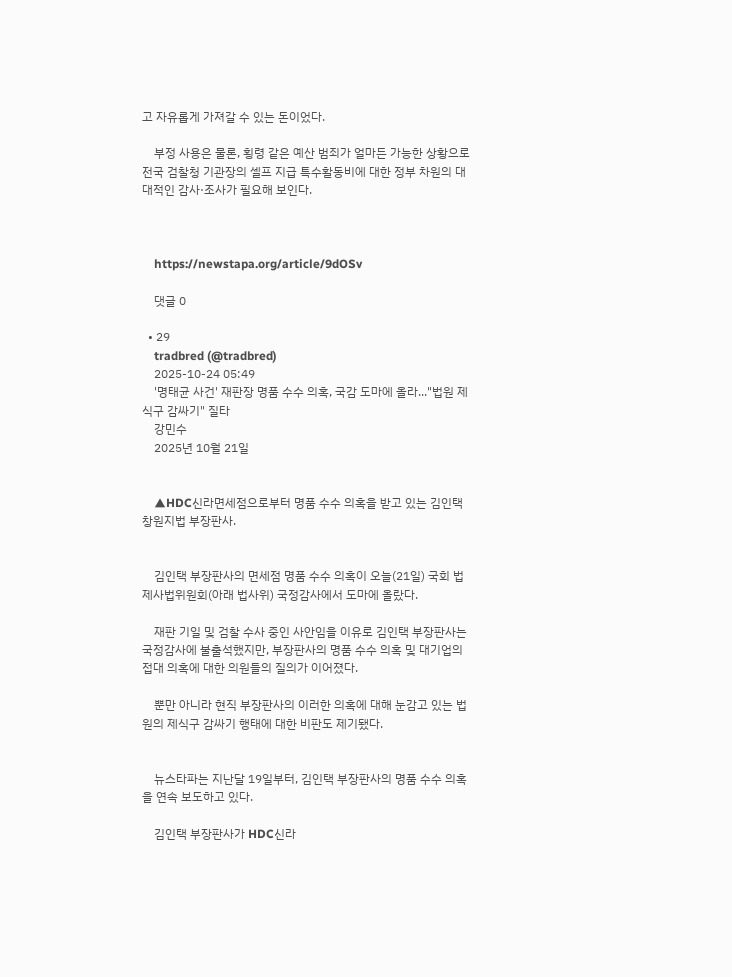고 자유롭게 가져갈 수 있는 돈이었다.

    부정 사용은 물론, 횡령 같은 예산 범죄가 얼마든 가능한 상황으로 전국 검찰청 기관장의 셀프 지급 특수활동비에 대한 정부 차원의 대대적인 감사·조사가 필요해 보인다.



    https://newstapa.org/article/9dOSv

    댓글 0

  • 29
    tradbred (@tradbred)
    2025-10-24 05:49
    '명태균 사건' 재판장 명품 수수 의혹, 국감 도마에 올라..."법원 제 식구 감싸기" 질타
    강민수
    2025년 10월 21일


    ▲HDC신라면세점으로부터 명품 수수 의혹을 받고 있는 김인택 창원지법 부장판사.


    김인택 부장판사의 면세점 명품 수수 의혹이 오늘(21일) 국회 법제사법위원회(아래 법사위) 국정감사에서 도마에 올랐다.

    재판 기일 및 검찰 수사 중인 사안임을 이유로 김인택 부장판사는 국정감사에 불출석했지만, 부장판사의 명품 수수 의혹 및 대기업의 접대 의혹에 대한 의원들의 질의가 이어졌다.

    뿐만 아니라 현직 부장판사의 이러한 의혹에 대해 눈감고 있는 법원의 제식구 감싸기 행태에 대한 비판도 제기됐다.


    뉴스타파는 지난달 19일부터, 김인택 부장판사의 명품 수수 의혹을 연속 보도하고 있다.

    김인택 부장판사가 HDC신라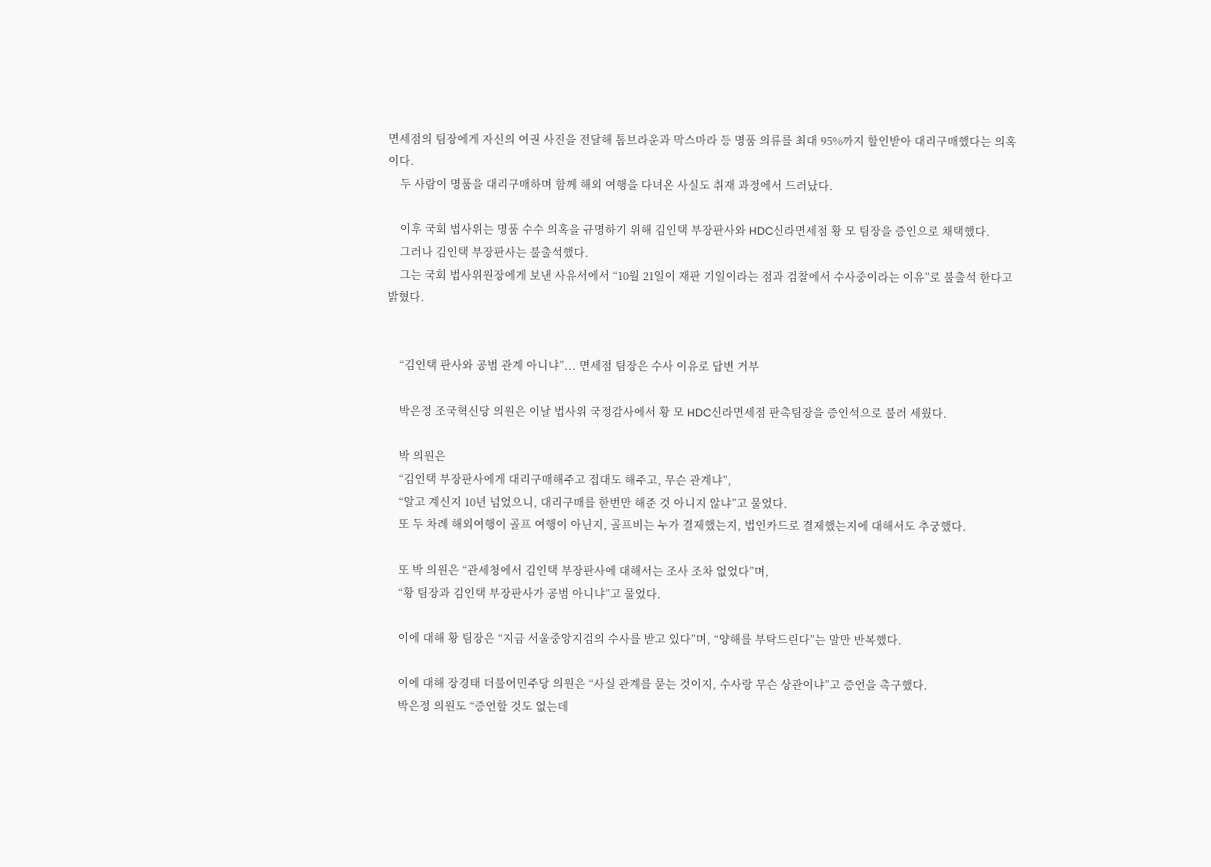면세점의 팀장에게 자신의 여권 사진을 전달해 톰브라운과 막스마라 등 명품 의류를 최대 95%까지 할인받아 대리구매했다는 의혹이다.
    두 사람이 명품을 대리구매하며 함께 해외 여행을 다녀온 사실도 취재 과정에서 드러났다.

    이후 국회 법사위는 명품 수수 의혹을 규명하기 위해 김인택 부장판사와 HDC신라면세점 황 모 팀장을 증인으로 채택했다.
    그러나 김인택 부장판사는 불출석했다.
    그는 국회 법사위원장에게 보낸 사유서에서 “10월 21일이 재판 기일이라는 점과 검찰에서 수사중이라는 이유”로 불출석 한다고 밝혔다.


    “김인택 판사와 공범 관계 아니냐”... 면세점 팀장은 수사 이유로 답변 거부

    박은정 조국혁신당 의원은 이날 법사위 국정감사에서 황 모 HDC신라면세점 판촉팀장을 증인석으로 불러 세웠다.

    박 의원은
    “김인택 부장판사에게 대리구매해주고 접대도 해주고, 무슨 관계냐”,
    “알고 계신지 10년 넘었으니, 대리구매를 한번만 해준 것 아니지 않냐”고 물었다.
    또 두 차례 해외여행이 골프 여행이 아닌지, 골프비는 누가 결제했는지, 법인카드로 결제했는지에 대해서도 추궁했다.

    또 박 의원은 “관세청에서 김인택 부장판사에 대해서는 조사 조차 없었다”며,
    “황 팀장과 김인택 부장판사가 공범 아니냐”고 물었다.

    이에 대해 황 팀장은 “지금 서울중앙지검의 수사를 받고 있다”며, “양해를 부탁드린다”는 말만 반복했다.

    이에 대해 장경태 더불어민주당 의원은 “사실 관계를 묻는 것이지, 수사랑 무슨 상관이냐”고 증언을 촉구했다.
    박은정 의원도 “증언할 것도 없는데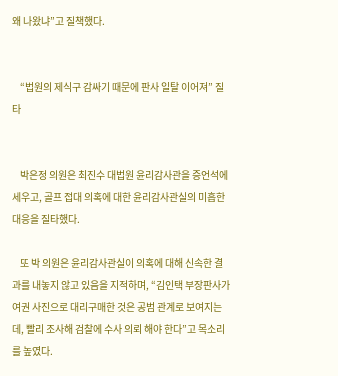왜 나왔냐”고 질책했다.


    “법원의 제식구 감싸기 때문에 판사 일탈 이어져” 질타


    박은정 의원은 최진수 대법원 윤리감사관을 증언석에 세우고, 골프 접대 의혹에 대한 윤리감사관실의 미흡한 대응을 질타했다.

    또 박 의원은 윤리감사관실이 의혹에 대해 신속한 결과를 내놓지 않고 있음을 지적하며, “김인택 부장판사가 여권 사진으로 대리구매한 것은 공범 관계로 보여지는데, 빨리 조사해 검찰에 수사 의뢰 해야 한다”고 목소리를 높였다.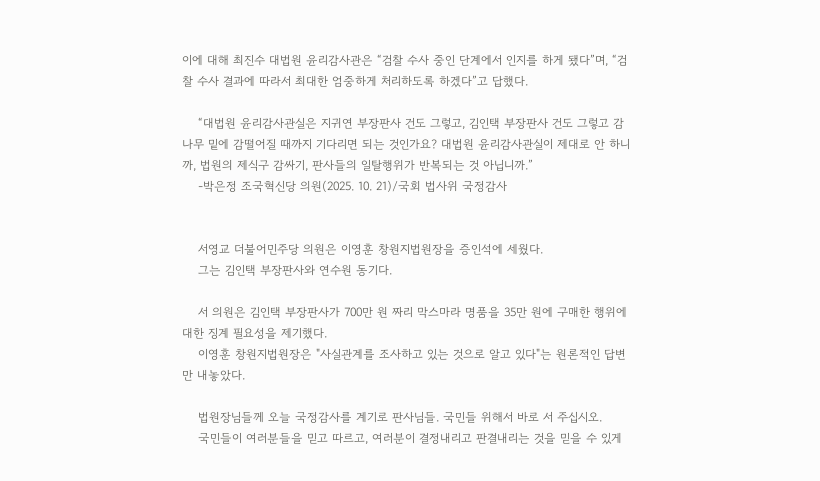이에 대해 최진수 대법원 윤리감사관은 “검찰 수사 중인 단계에서 인지를 하게 됐다”며, “검찰 수사 결과에 따라서 최대한 엄중하게 처리하도록 하겠다”고 답했다.

    “대법원 윤리감사관실은 지귀연 부장판사 건도 그렇고, 김인택 부장판사 건도 그렇고 감나무 밑에 감떨어질 때까지 기다리면 되는 것인가요? 대법원 윤리감사관실이 제대로 안 하니까, 법원의 제식구 감싸기, 판사들의 일탈행위가 반복되는 것 아닙니까.”
    -박은정 조국혁신당 의원(2025. 10. 21)/국회 법사위 국정감사


    서영교 더불어민주당 의원은 이영훈 창원지법원장을 증인석에 세웠다.
    그는 김인택 부장판사와 연수원 동기다.

    서 의원은 김인택 부장판사가 700만 원 짜리 막스마라 명품을 35만 원에 구매한 행위에 대한 징계 필요성을 제기했다.
    이영훈 창원지법원장은 "사실관계를 조사하고 있는 것으로 알고 있다"는 원론적인 답변만 내놓았다.

    법원장님들께 오늘 국정감사를 계기로 판사님들. 국민들 위해서 바로 서 주십시오.
    국민들이 여러분들을 믿고 따르고, 여러분이 결정내리고 판결내리는 것을 믿을 수 있게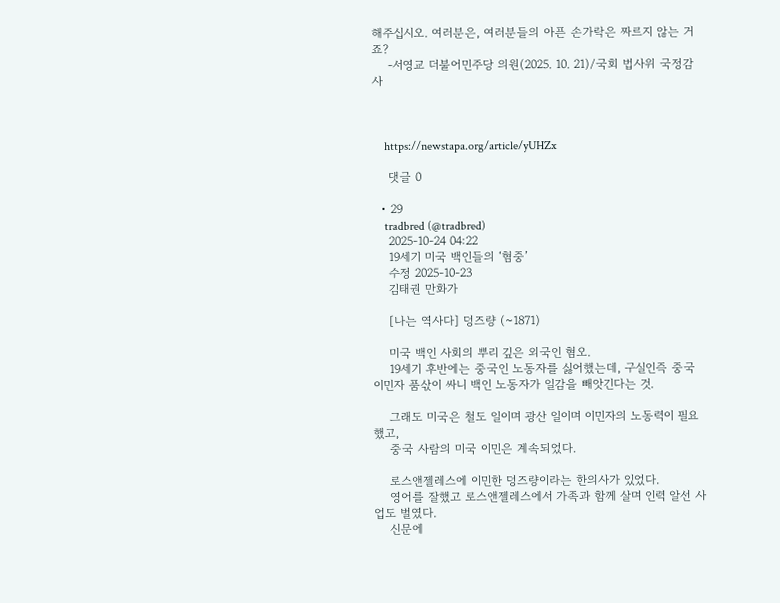해주십시오. 여러분은, 여러분들의 아픈 손가락은 짜르지 않는 거죠?
    -서영교 더불어민주당 의원(2025. 10. 21)/국회 법사위 국정감사



    https://newstapa.org/article/yUHZx

    댓글 0

  • 29
    tradbred (@tradbred)
    2025-10-24 04:22
    19세기 미국 백인들의 ‘혐중’
    수정 2025-10-23
    김태권 만화가

    [나는 역사다] 덩즈량 (~1871)

    미국 백인 사회의 뿌리 깊은 외국인 혐오.
    19세기 후반에는 중국인 노동자를 싫어했는데, 구실인즉 중국 이민자 품삯이 싸니 백인 노동자가 일감을 빼앗긴다는 것.

    그래도 미국은 철도 일이며 광산 일이며 이민자의 노동력이 필요했고,
    중국 사람의 미국 이민은 계속되었다.

    로스앤젤레스에 이민한 덩즈량이라는 한의사가 있었다.
    영어를 잘했고 로스앤젤레스에서 가족과 함께 살며 인력 알선 사업도 벌였다.
    신문에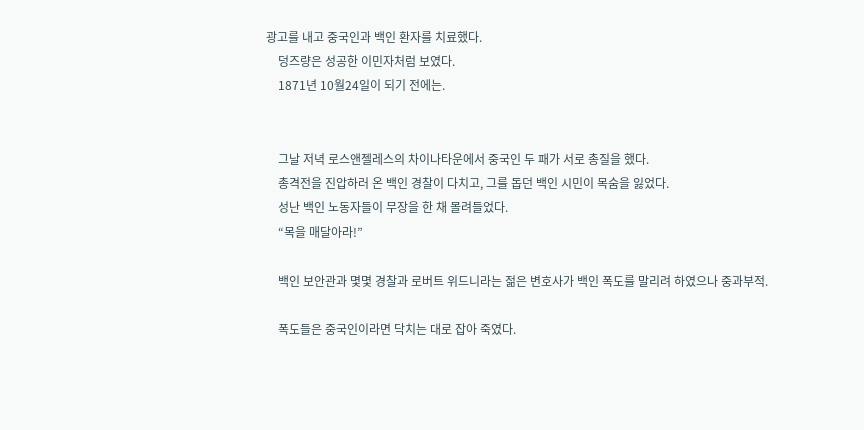광고를 내고 중국인과 백인 환자를 치료했다.
    덩즈량은 성공한 이민자처럼 보였다.
    1871년 10월24일이 되기 전에는.


    그날 저녁 로스앤젤레스의 차이나타운에서 중국인 두 패가 서로 총질을 했다.
    총격전을 진압하러 온 백인 경찰이 다치고, 그를 돕던 백인 시민이 목숨을 잃었다.
    성난 백인 노동자들이 무장을 한 채 몰려들었다.
    “목을 매달아라!”

    백인 보안관과 몇몇 경찰과 로버트 위드니라는 젊은 변호사가 백인 폭도를 말리려 하였으나 중과부적.

    폭도들은 중국인이라면 닥치는 대로 잡아 죽였다.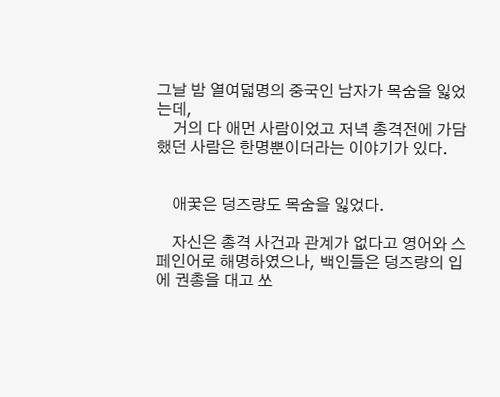그날 밤 열여덟명의 중국인 남자가 목숨을 잃었는데,
    거의 다 애먼 사람이었고 저녁 총격전에 가담했던 사람은 한명뿐이더라는 이야기가 있다.


    애꿎은 덩즈량도 목숨을 잃었다.

    자신은 총격 사건과 관계가 없다고 영어와 스페인어로 해명하였으나, 백인들은 덩즈량의 입에 권총을 대고 쏘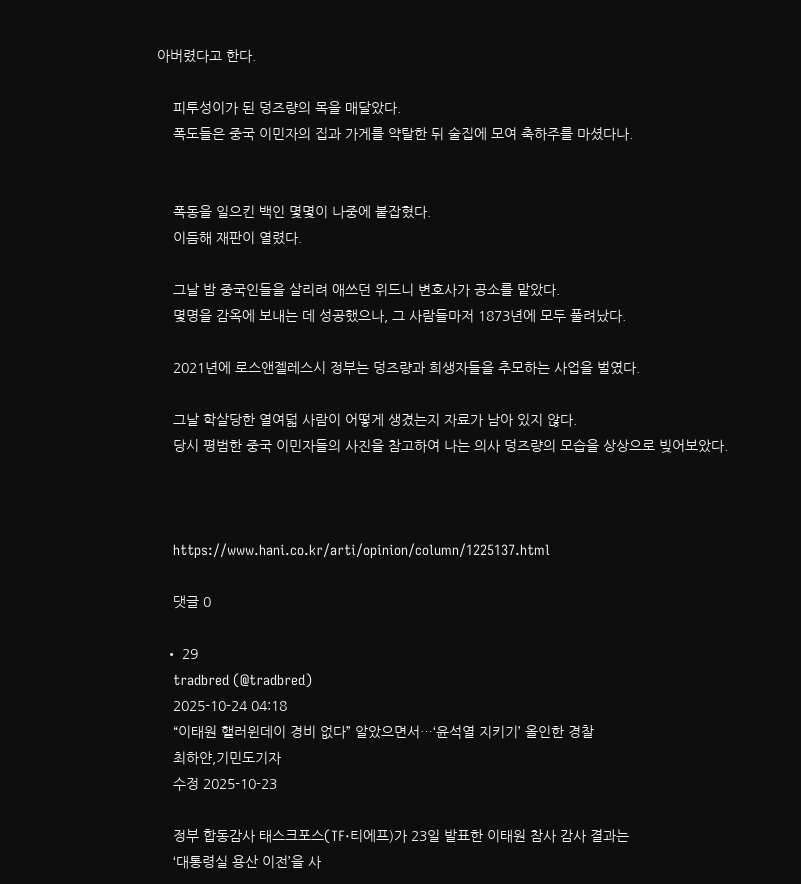아버렸다고 한다.

    피투성이가 된 덩즈량의 목을 매달았다.
    폭도들은 중국 이민자의 집과 가게를 약탈한 뒤 술집에 모여 축하주를 마셨다나.


    폭동을 일으킨 백인 몇몇이 나중에 붙잡혔다.
    이듬해 재판이 열렸다.

    그날 밤 중국인들을 살리려 애쓰던 위드니 변호사가 공소를 맡았다.
    몇명을 감옥에 보내는 데 성공했으나, 그 사람들마저 1873년에 모두 풀려났다.

    2021년에 로스앤젤레스시 정부는 덩즈량과 희생자들을 추모하는 사업을 벌였다.

    그날 학살당한 열여덟 사람이 어떻게 생겼는지 자료가 남아 있지 않다.
    당시 평범한 중국 이민자들의 사진을 참고하여 나는 의사 덩즈량의 모습을 상상으로 빚어보았다.



    https://www.hani.co.kr/arti/opinion/column/1225137.html

    댓글 0

  • 29
    tradbred (@tradbred)
    2025-10-24 04:18
    “이태원 핼러윈데이 경비 없다” 알았으면서…‘윤석열 지키기’ 올인한 경찰
    최하얀,기민도기자
    수정 2025-10-23

    정부 합동감사 태스크포스(TF·티에프)가 23일 발표한 이태원 참사 감사 결과는
    ‘대통령실 용산 이전’을 사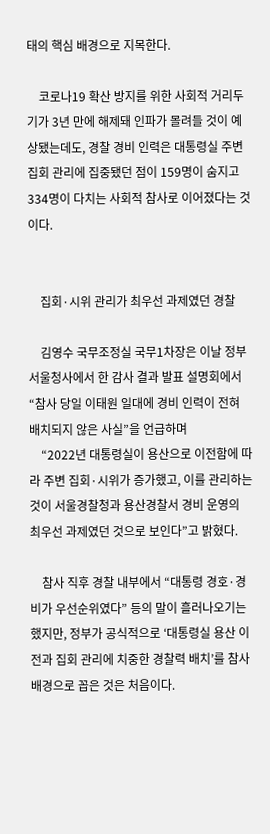태의 핵심 배경으로 지목한다.

    코로나19 확산 방지를 위한 사회적 거리두기가 3년 만에 해제돼 인파가 몰려들 것이 예상됐는데도, 경찰 경비 인력은 대통령실 주변 집회 관리에 집중됐던 점이 159명이 숨지고 334명이 다치는 사회적 참사로 이어졌다는 것이다.


    집회·시위 관리가 최우선 과제였던 경찰

    김영수 국무조정실 국무1차장은 이날 정부서울청사에서 한 감사 결과 발표 설명회에서 “참사 당일 이태원 일대에 경비 인력이 전혀 배치되지 않은 사실”을 언급하며
    “2022년 대통령실이 용산으로 이전함에 따라 주변 집회·시위가 증가했고, 이를 관리하는 것이 서울경찰청과 용산경찰서 경비 운영의 최우선 과제였던 것으로 보인다”고 밝혔다.

    참사 직후 경찰 내부에서 “대통령 경호·경비가 우선순위였다” 등의 말이 흘러나오기는 했지만, 정부가 공식적으로 ‘대통령실 용산 이전과 집회 관리에 치중한 경찰력 배치’를 참사 배경으로 꼽은 것은 처음이다.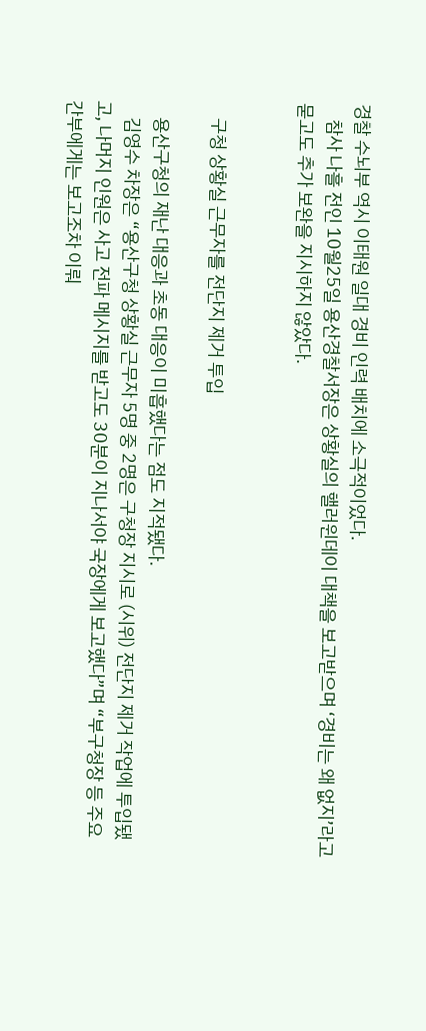경찰 수뇌부 역시 이태원 일대 경비 인력 배치에 소극적이었다.
    참사 나흘 전인 10월25일 용산경찰서장은 상황실의 핼러윈데이 대책을 보고받으며 ‘경비는 왜 없지’라고 묻고도 추가 보완을 지시하지 않았다.


    구청 상황실 근무자를 전단지 제거 투입

    용산구청의 재난 대응과 초동 대응이 미흡했다는 점도 지적됐다.
    김영수 차장은 “용산구청 상황실 근무자 5명 중 2명은 구청장 지시로 (시위) 전단지 제거 작업에 투입됐고, 나머지 인원은 사고 전파 메시지를 받고도 30분이 지나서야 국장에게 보고했다”며 “부구청장 등 주요 간부에게는 보고조차 이뤄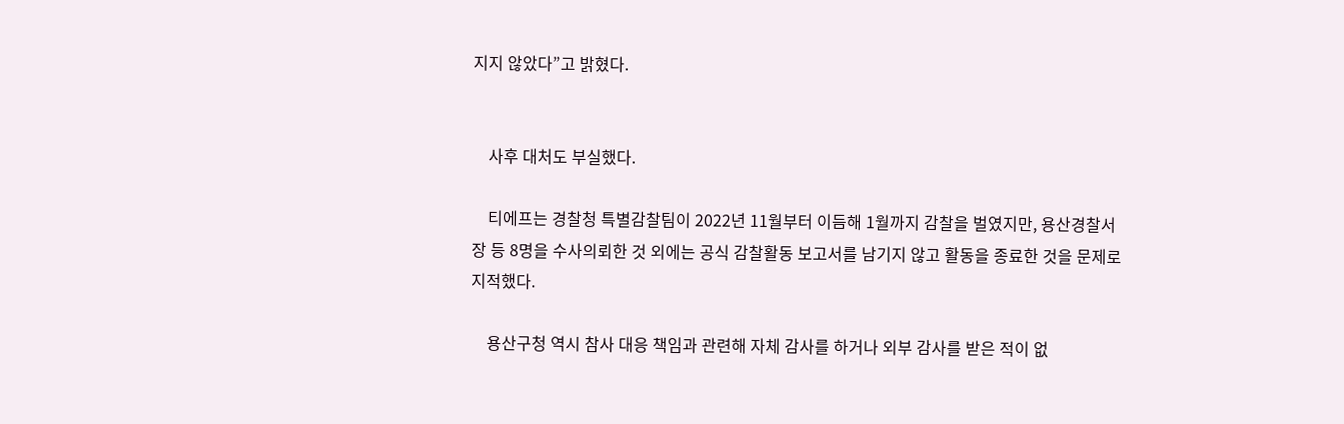지지 않았다”고 밝혔다.


    사후 대처도 부실했다.

    티에프는 경찰청 특별감찰팀이 2022년 11월부터 이듬해 1월까지 감찰을 벌였지만, 용산경찰서장 등 8명을 수사의뢰한 것 외에는 공식 감찰활동 보고서를 남기지 않고 활동을 종료한 것을 문제로 지적했다.

    용산구청 역시 참사 대응 책임과 관련해 자체 감사를 하거나 외부 감사를 받은 적이 없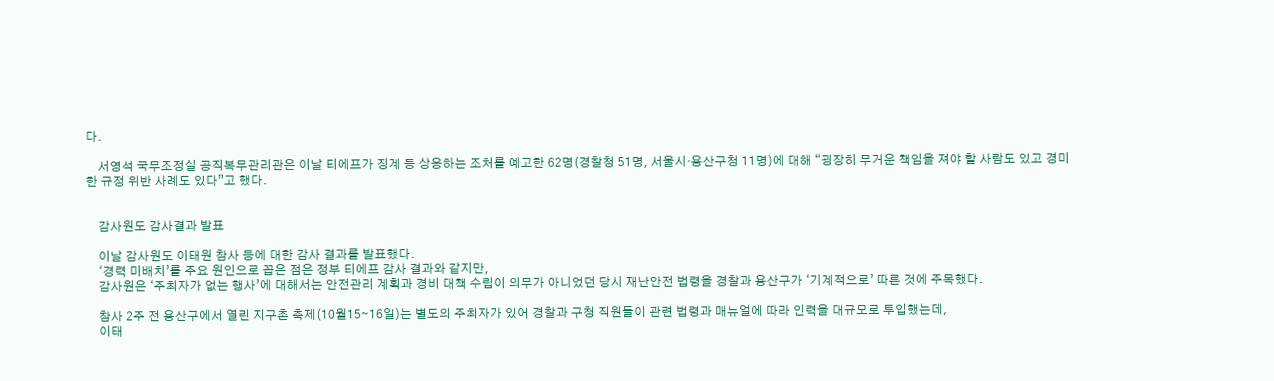다.

    서영석 국무조정실 공직복무관리관은 이날 티에프가 징계 등 상응하는 조처를 예고한 62명(경찰청 51명, 서울시·용산구청 11명)에 대해 “굉장히 무거운 책임을 져야 할 사람도 있고 경미한 규정 위반 사례도 있다”고 했다.


    감사원도 감사결과 발표

    이날 감사원도 이태원 참사 등에 대한 감사 결과를 발표했다.
    ‘경력 미배치’를 주요 원인으로 꼽은 점은 정부 티에프 감사 결과와 같지만,
    감사원은 ‘주최자가 없는 행사’에 대해서는 안전관리 계획과 경비 대책 수립이 의무가 아니었던 당시 재난안전 법령을 경찰과 용산구가 ‘기계적으로’ 따른 것에 주목했다.

    참사 2주 전 용산구에서 열린 지구촌 축제(10월15∼16일)는 별도의 주최자가 있어 경찰과 구청 직원들이 관련 법령과 매뉴얼에 따라 인력을 대규모로 투입했는데,
    이태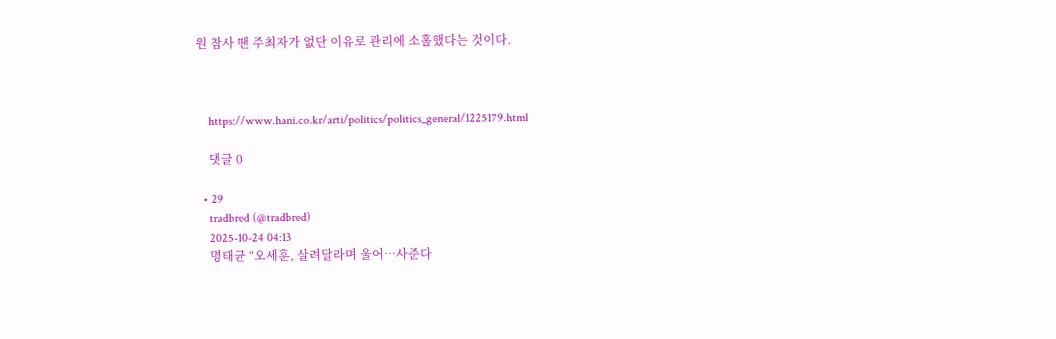원 참사 땐 주최자가 없단 이유로 관리에 소홀했다는 것이다.



    https://www.hani.co.kr/arti/politics/politics_general/1225179.html

    댓글 0

  • 29
    tradbred (@tradbred)
    2025-10-24 04:13
    명태균 “오세훈, 살려달라며 울어…사준다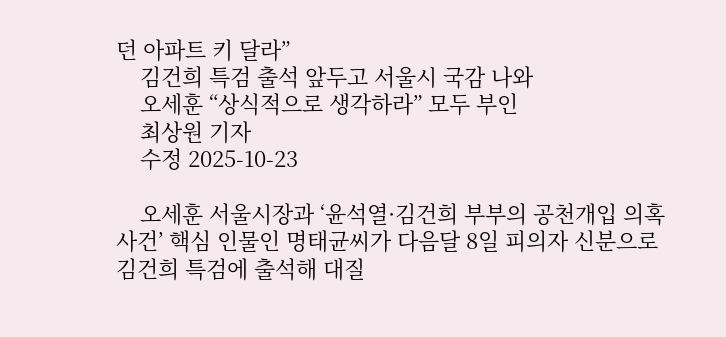던 아파트 키 달라”
    김건희 특검 출석 앞두고 서울시 국감 나와
    오세훈 “상식적으로 생각하라” 모두 부인
    최상원 기자
    수정 2025-10-23

    오세훈 서울시장과 ‘윤석열·김건희 부부의 공천개입 의혹 사건’ 핵심 인물인 명태균씨가 다음달 8일 피의자 신분으로 김건희 특검에 출석해 대질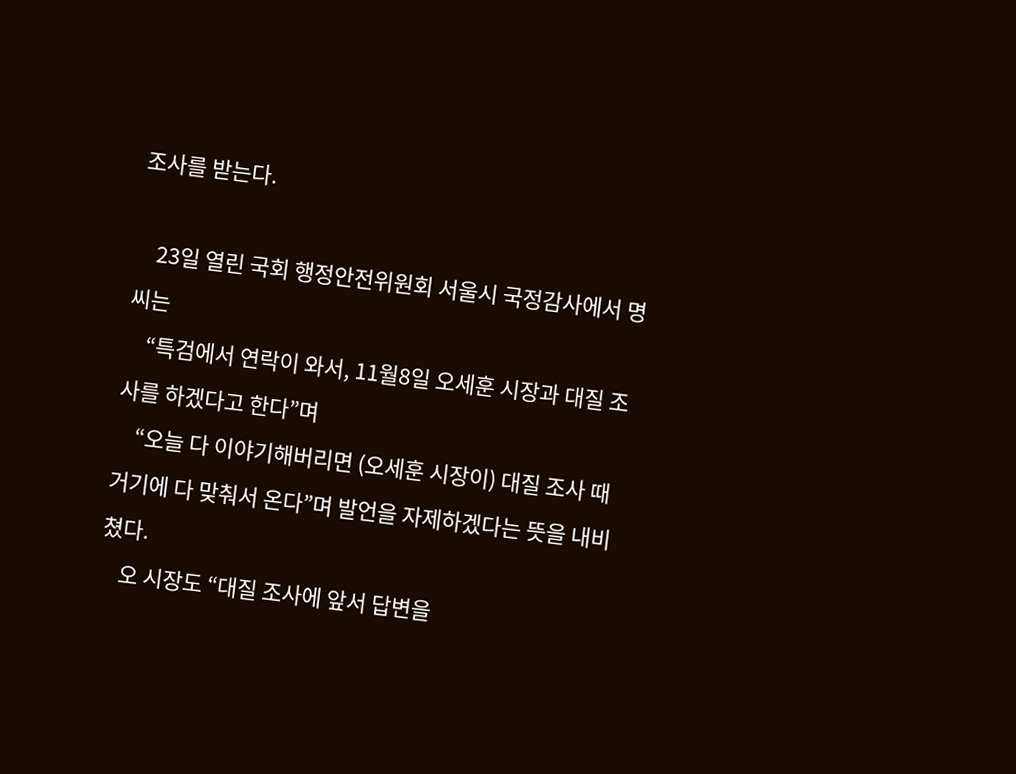조사를 받는다.

    23일 열린 국회 행정안전위원회 서울시 국정감사에서 명씨는
    “특검에서 연락이 와서, 11월8일 오세훈 시장과 대질 조사를 하겠다고 한다”며
    “오늘 다 이야기해버리면 (오세훈 시장이) 대질 조사 때 거기에 다 맞춰서 온다”며 발언을 자제하겠다는 뜻을 내비쳤다.
    오 시장도 “대질 조사에 앞서 답변을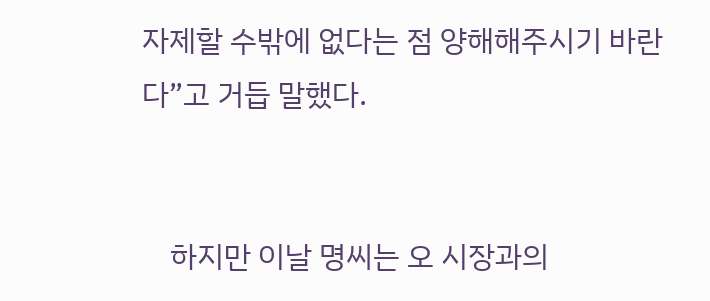자제할 수밖에 없다는 점 양해해주시기 바란다”고 거듭 말했다.


    하지만 이날 명씨는 오 시장과의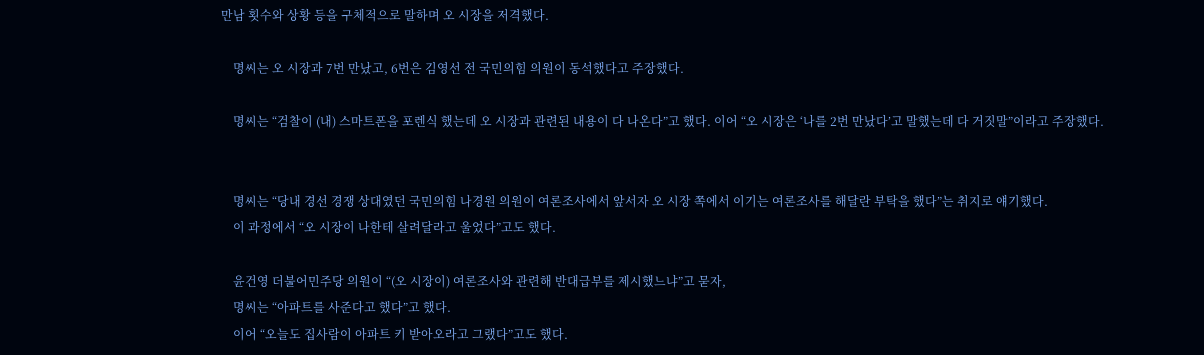만남 횟수와 상황 등을 구체적으로 말하며 오 시장을 저격했다.

    명씨는 오 시장과 7번 만났고, 6번은 김영선 전 국민의힘 의원이 동석했다고 주장했다.

    명씨는 “검찰이 (내) 스마트폰을 포렌식 했는데 오 시장과 관련된 내용이 다 나온다”고 했다. 이어 “오 시장은 ‘나를 2번 만났다’고 말했는데 다 거짓말”이라고 주장했다.


    명씨는 “당내 경선 경쟁 상대였던 국민의힘 나경원 의원이 여론조사에서 앞서자 오 시장 쪽에서 이기는 여론조사를 해달란 부탁을 했다”는 취지로 얘기했다.
    이 과정에서 “오 시장이 나한테 살려달라고 울었다”고도 했다.

    윤건영 더불어민주당 의원이 “(오 시장이) 여론조사와 관련해 반대급부를 제시했느냐”고 묻자,
    명씨는 “아파트를 사준다고 했다”고 했다.
    이어 “오늘도 집사람이 아파트 키 받아오라고 그랬다”고도 했다.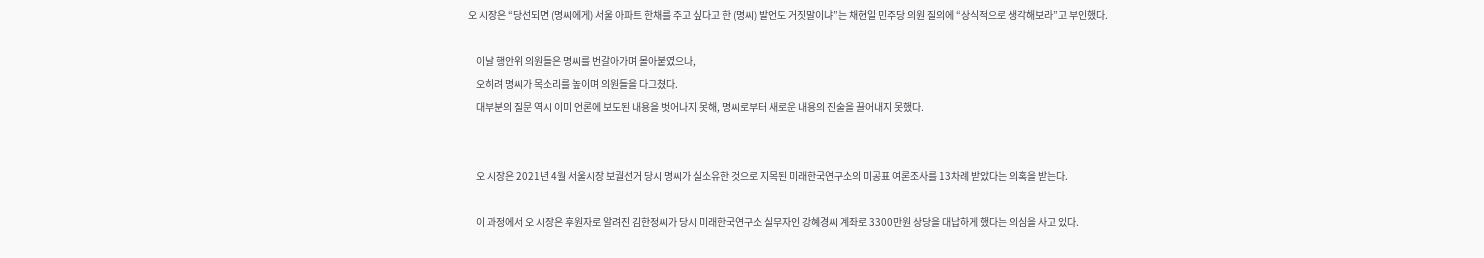오 시장은 “당선되면 (명씨에게) 서울 아파트 한채를 주고 싶다고 한 (명씨) 발언도 거짓말이냐”는 채현일 민주당 의원 질의에 “상식적으로 생각해보라”고 부인했다.

    이날 행안위 의원들은 명씨를 번갈아가며 몰아붙였으나,
    오히려 명씨가 목소리를 높이며 의원들을 다그쳤다.
    대부분의 질문 역시 이미 언론에 보도된 내용을 벗어나지 못해, 명씨로부터 새로운 내용의 진술을 끌어내지 못했다.


    오 시장은 2021년 4월 서울시장 보궐선거 당시 명씨가 실소유한 것으로 지목된 미래한국연구소의 미공표 여론조사를 13차례 받았다는 의혹을 받는다.

    이 과정에서 오 시장은 후원자로 알려진 김한정씨가 당시 미래한국연구소 실무자인 강혜경씨 계좌로 3300만원 상당을 대납하게 했다는 의심을 사고 있다.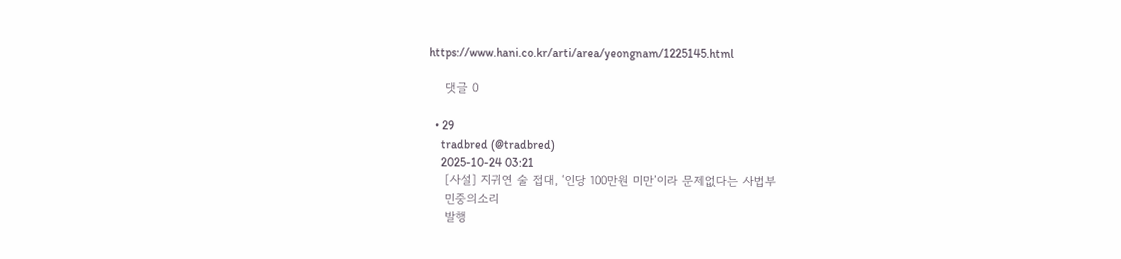https://www.hani.co.kr/arti/area/yeongnam/1225145.html

    댓글 0

  • 29
    tradbred (@tradbred)
    2025-10-24 03:21
    [사설] 지귀연 술 접대, ‘인당 100만원 미만’이라 문제없다는 사법부
    민중의소리
    발행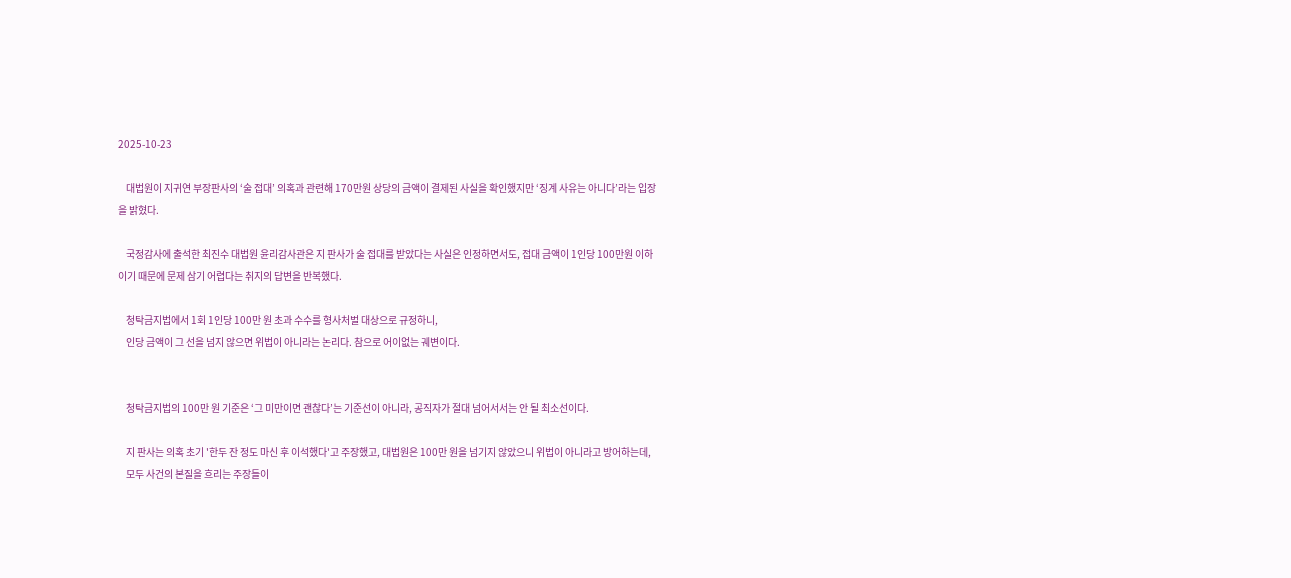2025-10-23

    대법원이 지귀연 부장판사의 ‘술 접대’ 의혹과 관련해 170만원 상당의 금액이 결제된 사실을 확인했지만 ‘징계 사유는 아니다’라는 입장을 밝혔다.

    국정감사에 출석한 최진수 대법원 윤리감사관은 지 판사가 술 접대를 받았다는 사실은 인정하면서도, 접대 금액이 1인당 100만원 이하이기 때문에 문제 삼기 어렵다는 취지의 답변을 반복했다.

    청탁금지법에서 1회 1인당 100만 원 초과 수수를 형사처벌 대상으로 규정하니,
    인당 금액이 그 선을 넘지 않으면 위법이 아니라는 논리다. 참으로 어이없는 궤변이다.


    청탁금지법의 100만 원 기준은 ‘그 미만이면 괜찮다’는 기준선이 아니라, 공직자가 절대 넘어서서는 안 될 최소선이다.

    지 판사는 의혹 초기 '한두 잔 정도 마신 후 이석했다'고 주장했고, 대법원은 100만 원을 넘기지 않았으니 위법이 아니라고 방어하는데,
    모두 사건의 본질을 흐리는 주장들이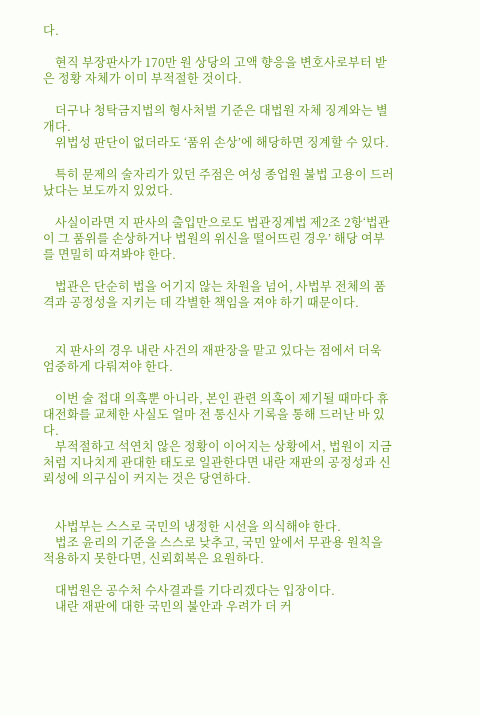다.

    현직 부장판사가 170만 원 상당의 고액 향응을 변호사로부터 받은 정황 자체가 이미 부적절한 것이다.

    더구나 청탁금지법의 형사처벌 기준은 대법원 자체 징계와는 별개다.
    위법성 판단이 없더라도 ‘품위 손상’에 해당하면 징계할 수 있다.

    특히 문제의 술자리가 있던 주점은 여성 종업원 불법 고용이 드러났다는 보도까지 있었다.

    사실이라면 지 판사의 출입만으로도 법관징계법 제2조 2항‘법관이 그 품위를 손상하거나 법원의 위신을 떨어뜨린 경우’ 해당 여부를 면밀히 따져봐야 한다.

    법관은 단순히 법을 어기지 않는 차원을 넘어, 사법부 전체의 품격과 공정성을 지키는 데 각별한 책임을 져야 하기 때문이다.


    지 판사의 경우 내란 사건의 재판장을 맡고 있다는 점에서 더욱 엄중하게 다뤄져야 한다.

    이번 술 접대 의혹뿐 아니라, 본인 관련 의혹이 제기될 때마다 휴대전화를 교체한 사실도 얼마 전 통신사 기록을 통해 드러난 바 있다.
    부적절하고 석연치 않은 정황이 이어지는 상황에서, 법원이 지금처럼 지나치게 관대한 태도로 일관한다면 내란 재판의 공정성과 신뢰성에 의구심이 커지는 것은 당연하다.


    사법부는 스스로 국민의 냉정한 시선을 의식해야 한다.
    법조 윤리의 기준을 스스로 낮추고, 국민 앞에서 무관용 원칙을 적용하지 못한다면, 신뢰회복은 요원하다.

    대법원은 공수처 수사결과를 기다리겠다는 입장이다.
    내란 재판에 대한 국민의 불안과 우려가 더 커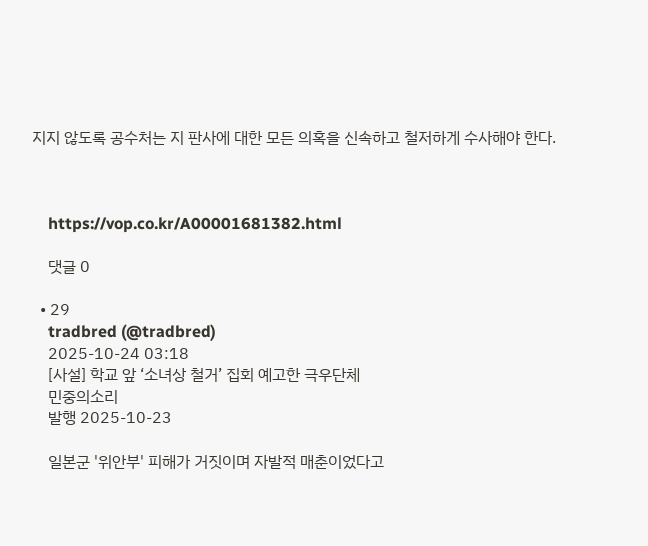지지 않도록 공수처는 지 판사에 대한 모든 의혹을 신속하고 철저하게 수사해야 한다.



    https://vop.co.kr/A00001681382.html

    댓글 0

  • 29
    tradbred (@tradbred)
    2025-10-24 03:18
    [사설] 학교 앞 ‘소녀상 철거’ 집회 예고한 극우단체
    민중의소리
    발행 2025-10-23

    일본군 '위안부' 피해가 거짓이며 자발적 매춘이었다고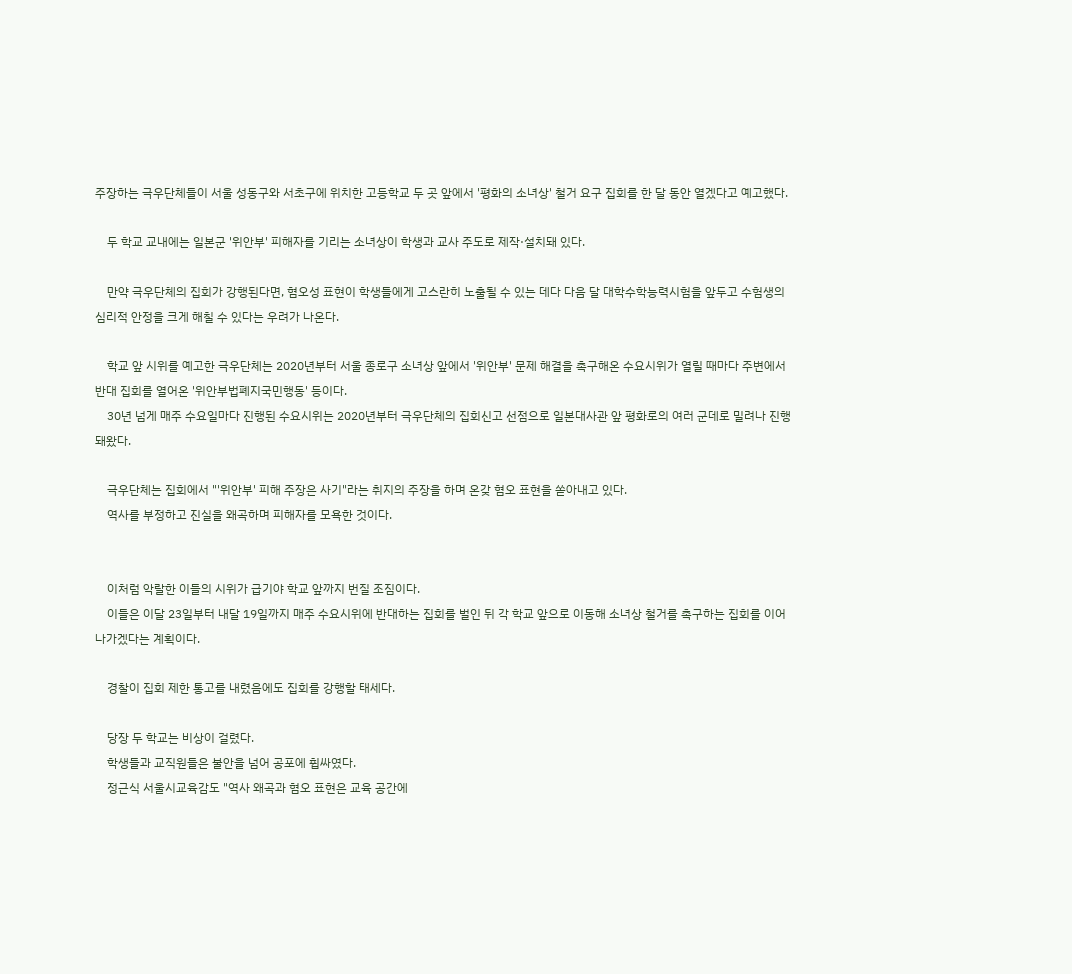주장하는 극우단체들이 서울 성동구와 서초구에 위치한 고등학교 두 곳 앞에서 '평화의 소녀상' 철거 요구 집회를 한 달 동안 열겠다고 예고했다.

    두 학교 교내에는 일본군 '위안부' 피해자를 기리는 소녀상이 학생과 교사 주도로 제작·설치돼 있다.

    만약 극우단체의 집회가 강행된다면, 혐오성 표현이 학생들에게 고스란히 노출될 수 있는 데다 다음 달 대학수학능력시험을 앞두고 수험생의 심리적 안정을 크게 해칠 수 있다는 우려가 나온다.

    학교 앞 시위를 예고한 극우단체는 2020년부터 서울 종로구 소녀상 앞에서 '위안부' 문제 해결을 촉구해온 수요시위가 열릴 때마다 주변에서 반대 집회를 열어온 '위안부법폐지국민행동' 등이다.
    30년 넘게 매주 수요일마다 진행된 수요시위는 2020년부터 극우단체의 집회신고 선점으로 일본대사관 앞 평화로의 여러 군데로 밀려나 진행돼왔다.

    극우단체는 집회에서 "'위안부' 피해 주장은 사기"라는 취지의 주장을 하며 온갖 혐오 표현을 쏟아내고 있다.
    역사를 부정하고 진실을 왜곡하며 피해자를 모욕한 것이다.


    이처럼 악랄한 이들의 시위가 급기야 학교 앞까지 번질 조짐이다.
    이들은 이달 23일부터 내달 19일까지 매주 수요시위에 반대하는 집회를 벌인 뒤 각 학교 앞으로 이동해 소녀상 철거를 촉구하는 집회를 이어나가겠다는 계획이다.

    경찰이 집회 제한 통고를 내렸음에도 집회를 강행할 태세다.

    당장 두 학교는 비상이 걸렸다.
    학생들과 교직원들은 불안을 넘어 공포에 휩싸였다.
    정근식 서울시교육감도 "역사 왜곡과 혐오 표현은 교육 공간에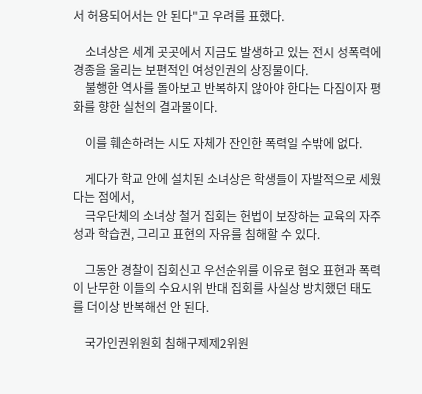서 허용되어서는 안 된다"고 우려를 표했다.

    소녀상은 세계 곳곳에서 지금도 발생하고 있는 전시 성폭력에 경종을 울리는 보편적인 여성인권의 상징물이다.
    불행한 역사를 돌아보고 반복하지 않아야 한다는 다짐이자 평화를 향한 실천의 결과물이다.

    이를 훼손하려는 시도 자체가 잔인한 폭력일 수밖에 없다.

    게다가 학교 안에 설치된 소녀상은 학생들이 자발적으로 세웠다는 점에서,
    극우단체의 소녀상 철거 집회는 헌법이 보장하는 교육의 자주성과 학습권, 그리고 표현의 자유를 침해할 수 있다.

    그동안 경찰이 집회신고 우선순위를 이유로 혐오 표현과 폭력이 난무한 이들의 수요시위 반대 집회를 사실상 방치했던 태도를 더이상 반복해선 안 된다.

    국가인권위원회 침해구제제2위원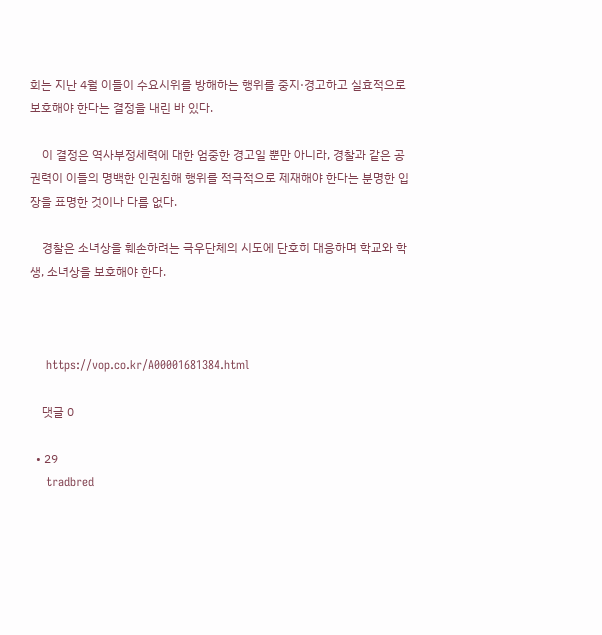회는 지난 4월 이들이 수요시위를 방해하는 행위를 중지·경고하고 실효적으로 보호해야 한다는 결정을 내린 바 있다.

    이 결정은 역사부정세력에 대한 엄중한 경고일 뿐만 아니라, 경찰과 같은 공권력이 이들의 명백한 인권침해 행위를 적극적으로 제재해야 한다는 분명한 입장을 표명한 것이나 다름 없다.

    경찰은 소녀상을 훼손하려는 극우단체의 시도에 단호히 대응하며 학교와 학생, 소녀상을 보호해야 한다.



    https://vop.co.kr/A00001681384.html

    댓글 0

  • 29
    tradbred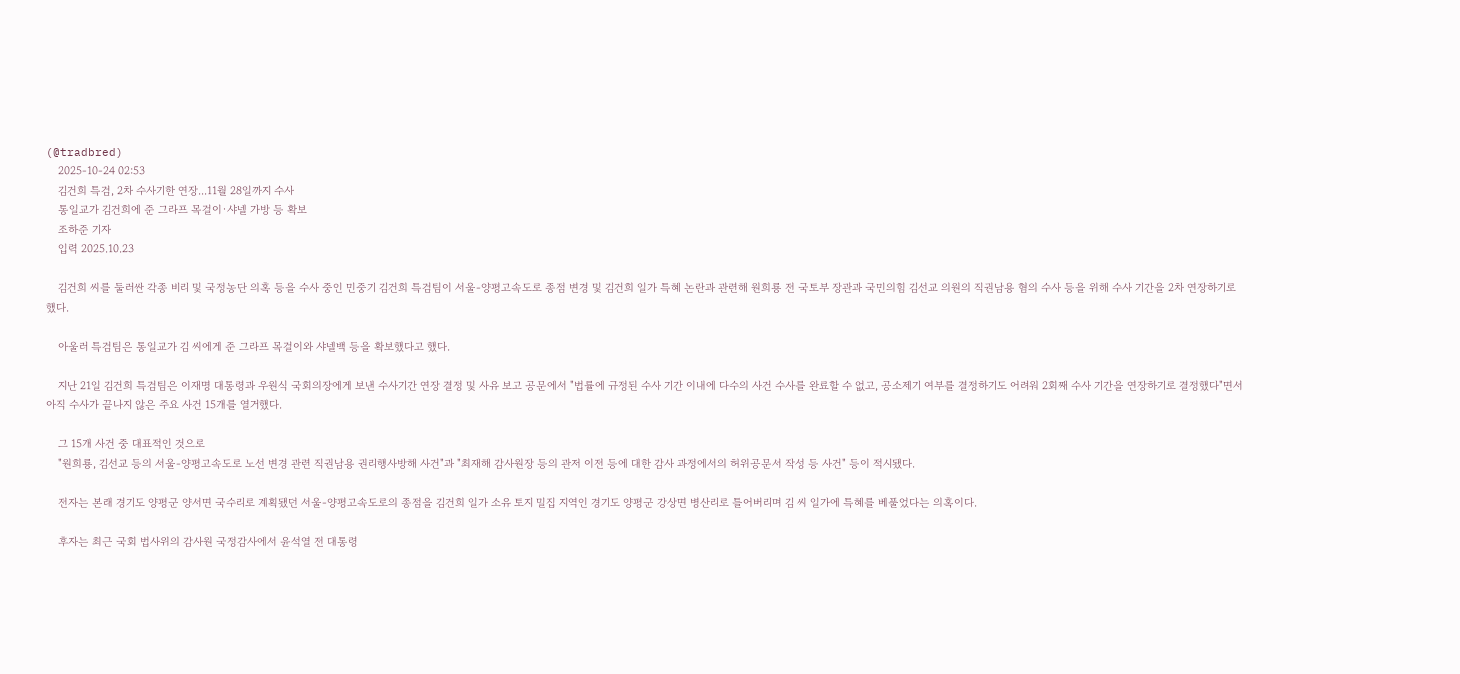(@tradbred)
    2025-10-24 02:53
    김건희 특검, 2차 수사기한 연장...11월 28일까지 수사
    통일교가 김건희에 준 그라프 목걸이·샤넬 가방 등 확보
    조하준 기자
    입력 2025.10.23

    김건희 씨를 둘러싼 각종 비리 및 국정농단 의혹 등을 수사 중인 민중기 김건희 특검팀이 서울-양평고속도로 종점 변경 및 김건희 일가 특혜 논란과 관련해 원희룡 전 국토부 장관과 국민의힘 김선교 의원의 직권남용 혐의 수사 등을 위해 수사 기간을 2차 연장하기로 했다.

    아울러 특검팀은 통일교가 김 씨에게 준 그라프 목걸이와 샤넬백 등을 확보했다고 했다.

    지난 21일 김건희 특검팀은 이재명 대통령과 우원식 국회의장에게 보낸 수사기간 연장 결정 및 사유 보고 공문에서 "법률에 규정된 수사 기간 이내에 다수의 사건 수사를 완료할 수 없고, 공소제기 여부를 결정하기도 어려워 2회째 수사 기간을 연장하기로 결정했다"면서 아직 수사가 끝나지 않은 주요 사건 15개를 열거했다.

    그 15개 사건 중 대표적인 것으로
    "원희룡, 김선교 등의 서울-양평고속도로 노선 변경 관련 직권남용 권리행사방해 사건"과 "최재해 감사원장 등의 관저 이전 등에 대한 감사 과정에서의 허위공문서 작성 등 사건" 등이 적시됐다.

    전자는 본래 경기도 양평군 양서면 국수리로 계획됐던 서울-양평고속도로의 종점을 김건희 일가 소유 토지 밀집 지역인 경기도 양평군 강상면 병산리로 틀어버리며 김 씨 일가에 특혜를 베풀었다는 의혹이다.

    후자는 최근 국회 법사위의 감사원 국정감사에서 윤석열 전 대통령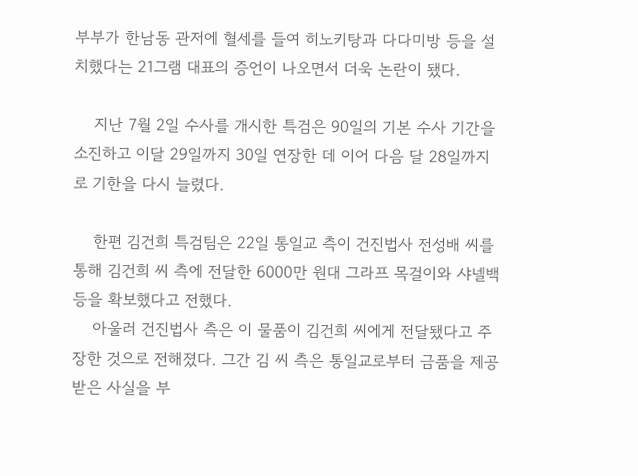부부가 한남동 관저에 혈세를 들여 히노키탕과 다다미방 등을 설치했다는 21그램 대표의 증언이 나오면서 더욱 논란이 됐다.

    지난 7월 2일 수사를 개시한 특검은 90일의 기본 수사 기간을 소진하고 이달 29일까지 30일 연장한 데 이어 다음 달 28일까지로 기한을 다시 늘렸다.

    한편 김건희 특검팀은 22일 통일교 측이 건진법사 전성배 씨를 통해 김건희 씨 측에 전달한 6000만 원대 그라프 목걸이와 샤넬백 등을 확보했다고 전했다.
    아울러 건진법사 측은 이 물품이 김건희 씨에게 전달됐다고 주장한 것으로 전해졌다. 그간 김 씨 측은 통일교로부터 금품을 제공받은 사실을 부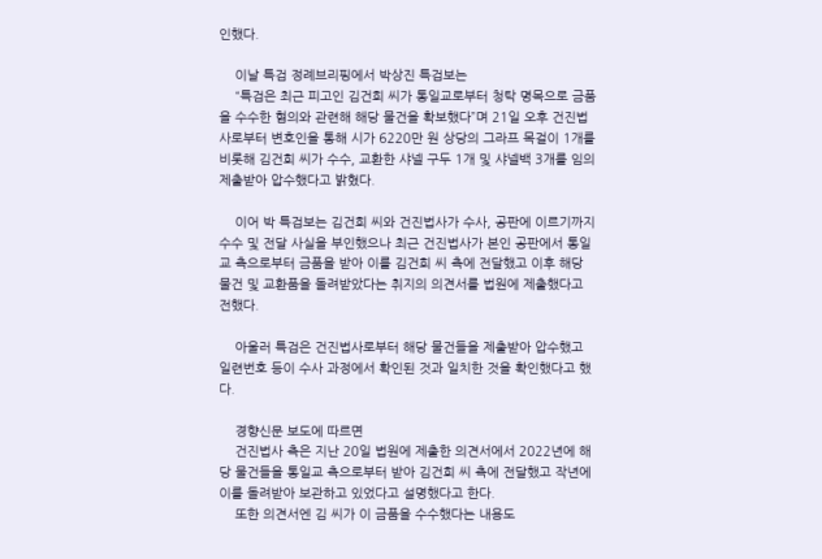인했다.

    이날 특검 정례브리핑에서 박상진 특검보는
    “특검은 최근 피고인 김건희 씨가 통일교로부터 청탁 명목으로 금품을 수수한 혐의와 관련해 해당 물건을 확보했다”며 21일 오후 건진법사로부터 변호인을 통해 시가 6220만 원 상당의 그라프 목걸이 1개를 비롯해 김건희 씨가 수수, 교환한 샤넬 구두 1개 및 샤넬백 3개를 임의 제출받아 압수했다고 밝혔다.

    이어 박 특검보는 김건희 씨와 건진법사가 수사, 공판에 이르기까지 수수 및 전달 사실을 부인했으나 최근 건진법사가 본인 공판에서 통일교 측으로부터 금품을 받아 이를 김건희 씨 측에 전달했고 이후 해당 물건 및 교환품을 돌려받았다는 취지의 의견서를 법원에 제출했다고 전했다.

    아울러 특검은 건진법사로부터 해당 물건들을 제출받아 압수했고 일련번호 등이 수사 과정에서 확인된 것과 일치한 것을 확인했다고 했다.

    경향신문 보도에 따르면
    건진법사 측은 지난 20일 법원에 제출한 의견서에서 2022년에 해당 물건들을 통일교 측으로부터 받아 김건희 씨 측에 전달했고 작년에 이를 돌려받아 보관하고 있었다고 설명했다고 한다.
    또한 의견서엔 김 씨가 이 금품을 수수했다는 내용도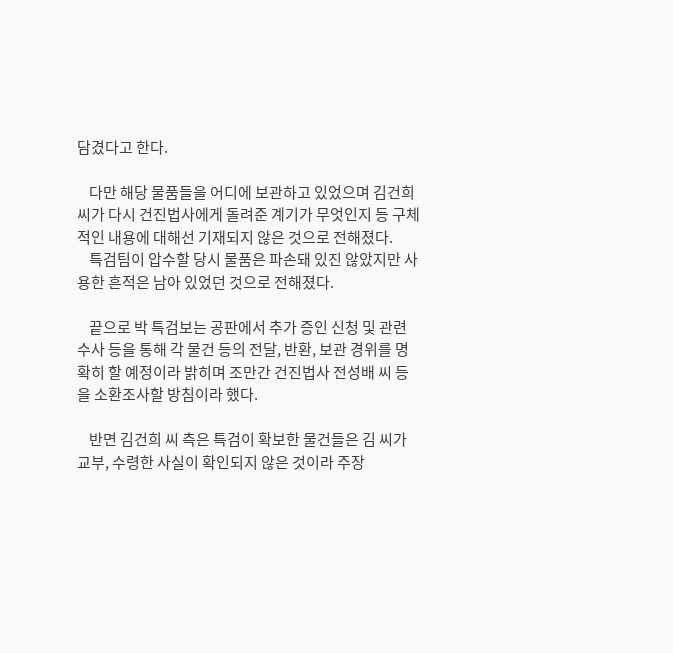담겼다고 한다.

    다만 해당 물품들을 어디에 보관하고 있었으며 김건희 씨가 다시 건진법사에게 돌려준 계기가 무엇인지 등 구체적인 내용에 대해선 기재되지 않은 것으로 전해졌다.
    특검팀이 압수할 당시 물품은 파손돼 있진 않았지만 사용한 흔적은 남아 있었던 것으로 전해졌다.

    끝으로 박 특검보는 공판에서 추가 증인 신청 및 관련 수사 등을 통해 각 물건 등의 전달, 반환, 보관 경위를 명확히 할 예정이라 밝히며 조만간 건진법사 전성배 씨 등을 소환조사할 방침이라 했다.

    반면 김건희 씨 측은 특검이 확보한 물건들은 김 씨가 교부, 수령한 사실이 확인되지 않은 것이라 주장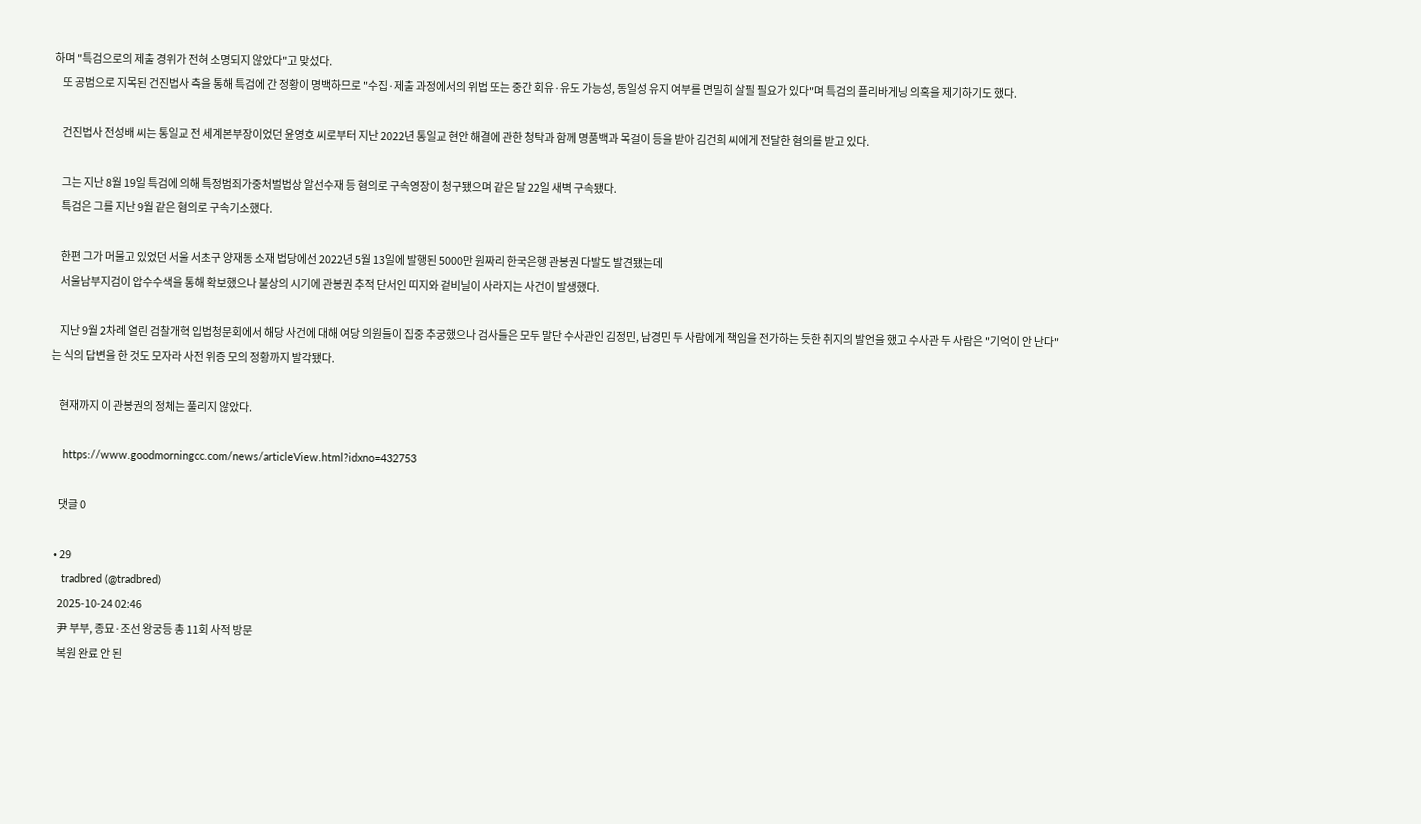하며 "특검으로의 제출 경위가 전혀 소명되지 않았다"고 맞섰다.
    또 공범으로 지목된 건진법사 측을 통해 특검에 간 정황이 명백하므로 "수집·제출 과정에서의 위법 또는 중간 회유·유도 가능성, 동일성 유지 여부를 면밀히 살필 필요가 있다"며 특검의 플리바게닝 의혹을 제기하기도 했다.

    건진법사 전성배 씨는 통일교 전 세계본부장이었던 윤영호 씨로부터 지난 2022년 통일교 현안 해결에 관한 청탁과 함께 명품백과 목걸이 등을 받아 김건희 씨에게 전달한 혐의를 받고 있다.

    그는 지난 8월 19일 특검에 의해 특정범죄가중처벌법상 알선수재 등 혐의로 구속영장이 청구됐으며 같은 달 22일 새벽 구속됐다.
    특검은 그를 지난 9월 같은 혐의로 구속기소했다.

    한편 그가 머물고 있었던 서울 서초구 양재동 소재 법당에선 2022년 5월 13일에 발행된 5000만 원짜리 한국은행 관봉권 다발도 발견됐는데
    서울남부지검이 압수수색을 통해 확보했으나 불상의 시기에 관봉권 추적 단서인 띠지와 겉비닐이 사라지는 사건이 발생했다.

    지난 9월 2차례 열린 검찰개혁 입법청문회에서 해당 사건에 대해 여당 의원들이 집중 추궁했으나 검사들은 모두 말단 수사관인 김정민, 남경민 두 사람에게 책임을 전가하는 듯한 취지의 발언을 했고 수사관 두 사람은 "기억이 안 난다"는 식의 답변을 한 것도 모자라 사전 위증 모의 정황까지 발각됐다.

    현재까지 이 관봉권의 정체는 풀리지 않았다.

    https://www.goodmorningcc.com/news/articleView.html?idxno=432753

    댓글 0

  • 29
    tradbred (@tradbred)
    2025-10-24 02:46
    尹 부부, 종묘·조선 왕궁등 총 11회 사적 방문
    복원 완료 안 된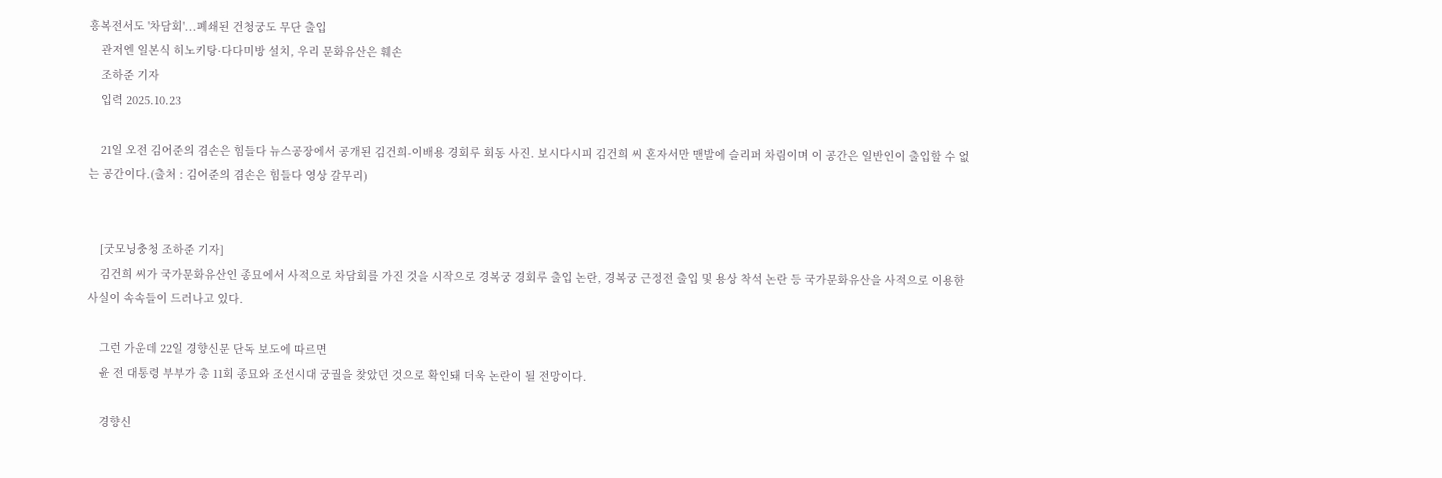흥복전서도 '차담회'...폐쇄된 건청궁도 무단 출입
    관저엔 일본식 히노키탕·다다미방 설치, 우리 문화유산은 훼손
    조하준 기자
    입력 2025.10.23

    21일 오전 김어준의 겸손은 힘들다 뉴스공장에서 공개된 김건희-이배용 경회루 회동 사진. 보시다시피 김건희 씨 혼자서만 맨발에 슬리퍼 차림이며 이 공간은 일반인이 출입할 수 없는 공간이다.(출처 : 김어준의 겸손은 힘들다 영상 갈무리)


    [굿모닝충청 조하준 기자]
    김건희 씨가 국가문화유산인 종묘에서 사적으로 차담회를 가진 것을 시작으로 경복궁 경회루 출입 논란, 경복궁 근정전 출입 및 용상 착석 논란 등 국가문화유산을 사적으로 이용한 사실이 속속들이 드러나고 있다.

    그런 가운데 22일 경향신문 단독 보도에 따르면
    윤 전 대통령 부부가 총 11회 종묘와 조선시대 궁궐을 찾았던 것으로 확인돼 더욱 논란이 될 전망이다.

    경향신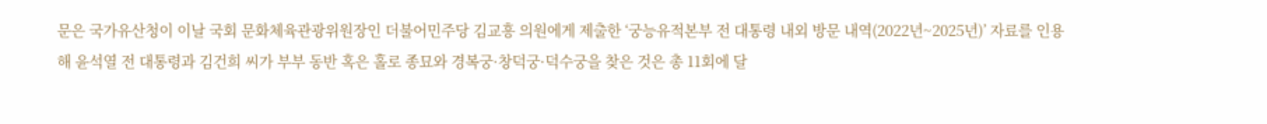문은 국가유산청이 이날 국회 문화체육관광위원장인 더불어민주당 김교흥 의원에게 제출한 ‘궁능유적본부 전 대통령 내외 방문 내역(2022년~2025년)’ 자료를 인용해 윤석열 전 대통령과 김건희 씨가 부부 동반 혹은 홀로 종묘와 경복궁·창덕궁·덕수궁을 찾은 것은 총 11회에 달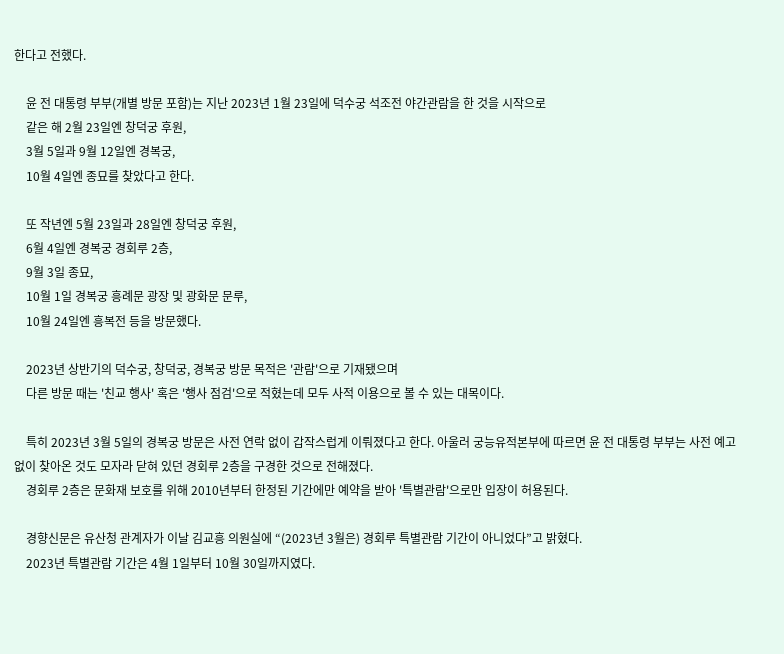한다고 전했다.

    윤 전 대통령 부부(개별 방문 포함)는 지난 2023년 1월 23일에 덕수궁 석조전 야간관람을 한 것을 시작으로
    같은 해 2월 23일엔 창덕궁 후원,
    3월 5일과 9월 12일엔 경복궁,
    10월 4일엔 종묘를 찾았다고 한다.

    또 작년엔 5월 23일과 28일엔 창덕궁 후원,
    6월 4일엔 경복궁 경회루 2층,
    9월 3일 종묘,
    10월 1일 경복궁 흥례문 광장 및 광화문 문루,
    10월 24일엔 흥복전 등을 방문했다.

    2023년 상반기의 덕수궁, 창덕궁, 경복궁 방문 목적은 '관람'으로 기재됐으며
    다른 방문 때는 '친교 행사' 혹은 '행사 점검'으로 적혔는데 모두 사적 이용으로 볼 수 있는 대목이다.

    특히 2023년 3월 5일의 경복궁 방문은 사전 연락 없이 갑작스럽게 이뤄졌다고 한다. 아울러 궁능유적본부에 따르면 윤 전 대통령 부부는 사전 예고 없이 찾아온 것도 모자라 닫혀 있던 경회루 2층을 구경한 것으로 전해졌다.
    경회루 2층은 문화재 보호를 위해 2010년부터 한정된 기간에만 예약을 받아 '특별관람'으로만 입장이 허용된다.

    경향신문은 유산청 관계자가 이날 김교흥 의원실에 “(2023년 3월은) 경회루 특별관람 기간이 아니었다”고 밝혔다.
    2023년 특별관람 기간은 4월 1일부터 10월 30일까지였다.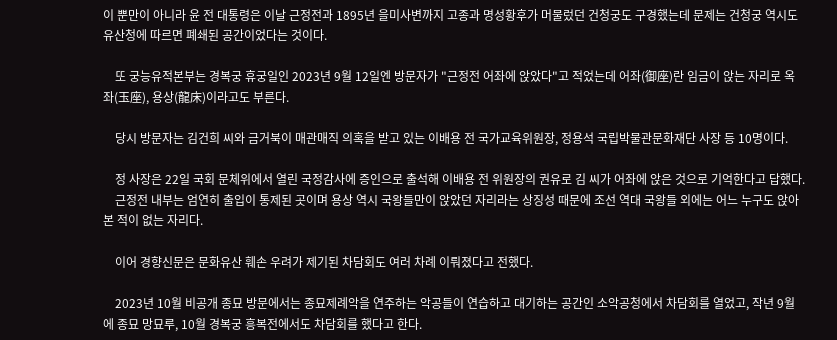이 뿐만이 아니라 윤 전 대통령은 이날 근정전과 1895년 을미사변까지 고종과 명성황후가 머물렀던 건청궁도 구경했는데 문제는 건청궁 역시도 유산청에 따르면 폐쇄된 공간이었다는 것이다.

    또 궁능유적본부는 경복궁 휴궁일인 2023년 9월 12일엔 방문자가 "근정전 어좌에 앉았다"고 적었는데 어좌(御座)란 임금이 앉는 자리로 옥좌(玉座), 용상(龍床)이라고도 부른다.

    당시 방문자는 김건희 씨와 금거북이 매관매직 의혹을 받고 있는 이배용 전 국가교육위원장, 정용석 국립박물관문화재단 사장 등 10명이다.

    정 사장은 22일 국회 문체위에서 열린 국정감사에 증인으로 출석해 이배용 전 위원장의 권유로 김 씨가 어좌에 앉은 것으로 기억한다고 답했다.
    근정전 내부는 엄연히 출입이 통제된 곳이며 용상 역시 국왕들만이 앉았던 자리라는 상징성 때문에 조선 역대 국왕들 외에는 어느 누구도 앉아본 적이 없는 자리다.

    이어 경향신문은 문화유산 훼손 우려가 제기된 차담회도 여러 차례 이뤄졌다고 전했다.

    2023년 10월 비공개 종묘 방문에서는 종묘제례악을 연주하는 악공들이 연습하고 대기하는 공간인 소악공청에서 차담회를 열었고, 작년 9월에 종묘 망묘루, 10월 경복궁 흥복전에서도 차담회를 했다고 한다.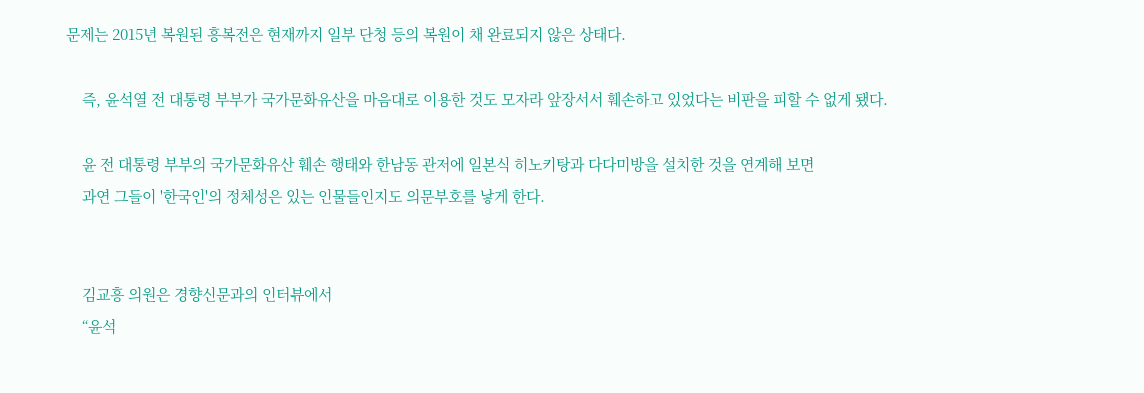문제는 2015년 복원된 흥복전은 현재까지 일부 단청 등의 복원이 채 완료되지 않은 상태다.

    즉, 윤석열 전 대통령 부부가 국가문화유산을 마음대로 이용한 것도 모자라 앞장서서 훼손하고 있었다는 비판을 피할 수 없게 됐다.

    윤 전 대통령 부부의 국가문화유산 훼손 행태와 한남동 관저에 일본식 히노키탕과 다다미방을 설치한 것을 연계해 보면
    과연 그들이 '한국인'의 정체성은 있는 인물들인지도 의문부호를 낳게 한다.


    김교흥 의원은 경향신문과의 인터뷰에서
    “윤석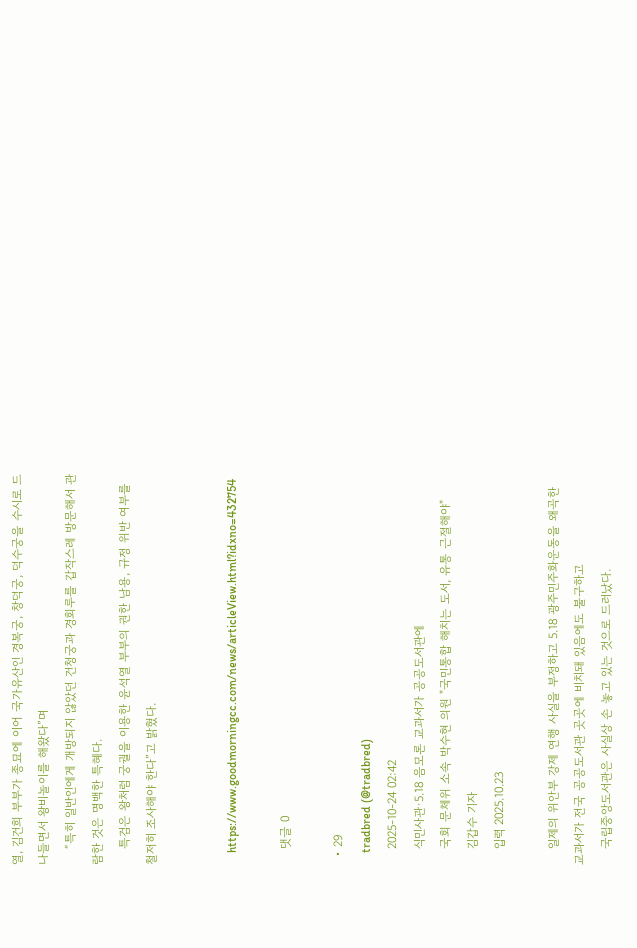열, 김건희 부부가 종묘에 이어 국가유산인 경복궁, 창덕궁, 덕수궁을 수시로 드나들면서 왕비놀이를 해왔다”며
    “특히 일반인에게 개방되지 않았던 건청궁과 경회루를 갑작스레 방문해서 관람한 것은 명백한 특혜다.
    특검은 왕처럼 궁궐을 이용한 윤석열 부부의 권한 남용, 규정 위반 여부를 철저히 조사해야 한다”고 밝혔다.


    https://www.goodmorningcc.com/news/articleView.html?idxno=432754

    댓글 0

  • 29
    tradbred (@tradbred)
    2025-10-24 02:42
    식민사관·5.18 음모론 교과서가 공공도서관에
    국회 문체위 소속 박수현 의원 "국민통합 해치는 도서, 유통 근절해야"
    김갑수 기자
    입력 2025.10.23

    일제의 위안부 강제 연행 사실을 부정하고 5.18 광주민주화운동을 왜곡한 교과서가 전국 공공도서관 곳곳에 비치돼 있음에도 불구하고
    국립중앙도서관은 사실상 손 놓고 있는 것으로 드러났다.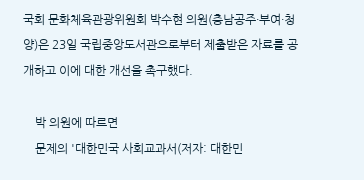국회 문화체육관광위원회 박수현 의원(충남공주·부여·청양)은 23일 국립중앙도서관으로부터 제출받은 자료를 공개하고 이에 대한 개선을 촉구했다.

    박 의원에 따르면
    문제의 '대한민국 사회교과서(저자: 대한민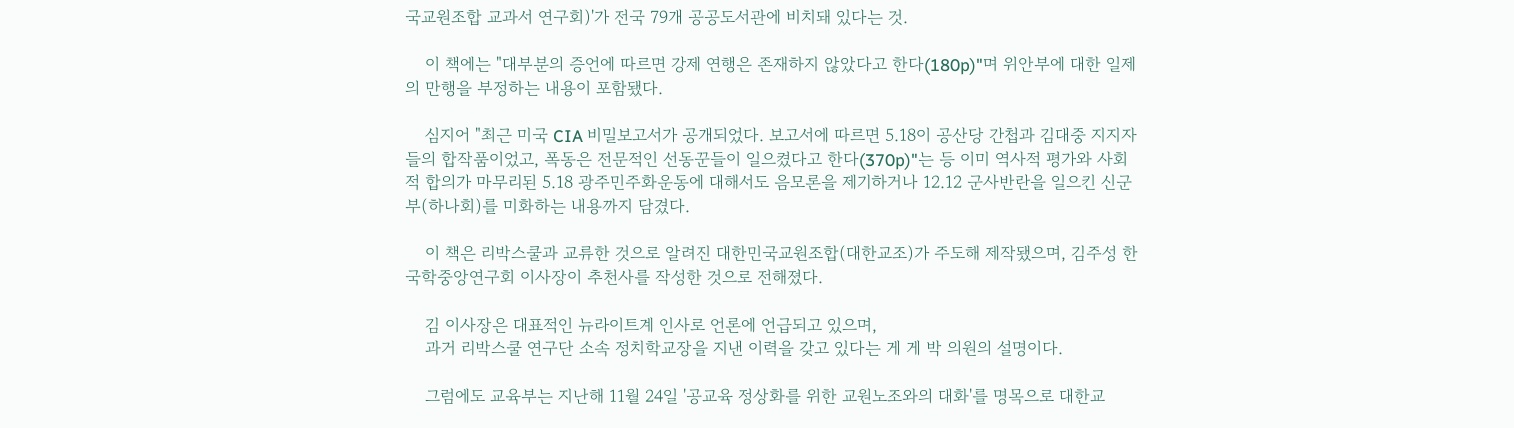국교원조합 교과서 연구회)'가 전국 79개 공공도서관에 비치돼 있다는 것.

    이 책에는 "대부분의 증언에 따르면 강제 연행은 존재하지 않았다고 한다(180p)"며 위안부에 대한 일제의 만행을 부정하는 내용이 포함됐다.

    심지어 "최근 미국 CIA 비밀보고서가 공개되었다. 보고서에 따르면 5.18이 공산당 간첩과 김대중 지지자들의 합작품이었고, 폭동은 전문적인 선동꾼들이 일으켰다고 한다(370p)"는 등 이미 역사적 평가와 사회적 합의가 마무리된 5.18 광주민주화운동에 대해서도 음모론을 제기하거나 12.12 군사반란을 일으킨 신군부(하나회)를 미화하는 내용까지 담겼다.

    이 책은 리박스쿨과 교류한 것으로 알려진 대한민국교원조합(대한교조)가 주도해 제작됐으며, 김주성 한국학중앙연구회 이사장이 추천사를 작성한 것으로 전해졌다.

    김 이사장은 대표적인 뉴라이트계 인사로 언론에 언급되고 있으며,
    과거 리박스쿨 연구단 소속 정치학교장을 지낸 이력을 갖고 있다는 게 게 박 의원의 설명이다.

    그럼에도 교육부는 지난해 11월 24일 '공교육 정상화를 위한 교원노조와의 대화'를 명목으로 대한교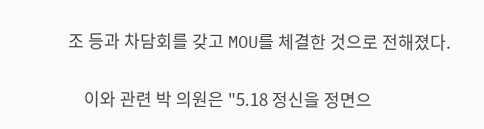조 등과 차담회를 갖고 MOU를 체결한 것으로 전해졌다.

    이와 관련 박 의원은 "5.18 정신을 정면으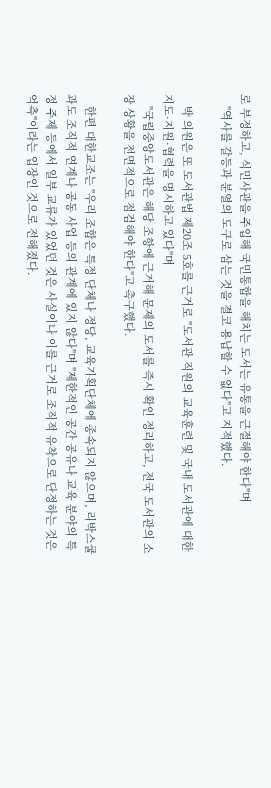로 부정하고, 식민사관을 주입해 국민통합을 해치는 도서는 유통을 근절해야 한다"며
    "역사를 갈등과 분열의 도구로 삼는 것을 결코 용납할 수 없다"고 지적했다.

    박 의원은 또 도서관법 제20조 5호를 근거로 "도서관 직원의 교육훈련 및 국내 도서관에 대한 지도·지원·협력을 명시하고 있다"며
    "국립중앙도서관은 해당 조항에 근거해 문제의 도서를 즉시 확인 정리하고, 전국 도서관의 소장 상황을 전면적으로 점검해야 한다"고 촉구했다.

    한편 대한교조는 "우리 조합은 특정 단체나 정당, 교육기획단체에 종속되지 않으며, 리박스쿨과도 조직적 연계나 공동 사업 등의 관계에 있지 않다"며 "제한적인 공간 공유나 교육 분야의 특정 주제 등에서 일부 교류가 있었던 것은 사실이나 이를 근거로 조직적 유착으로 단정하는 것은 억측"이라는 입장인 것으로 전해졌다.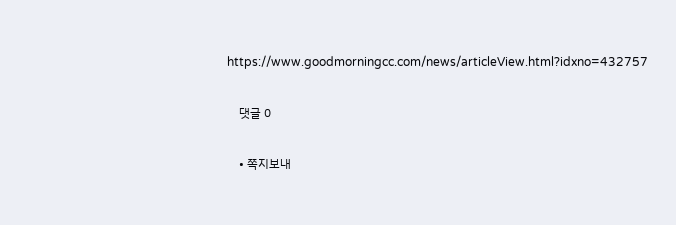https://www.goodmorningcc.com/news/articleView.html?idxno=432757

    댓글 0

    • 쪽지보내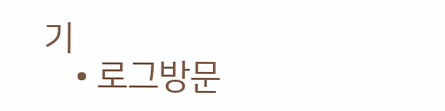기
    • 로그방문